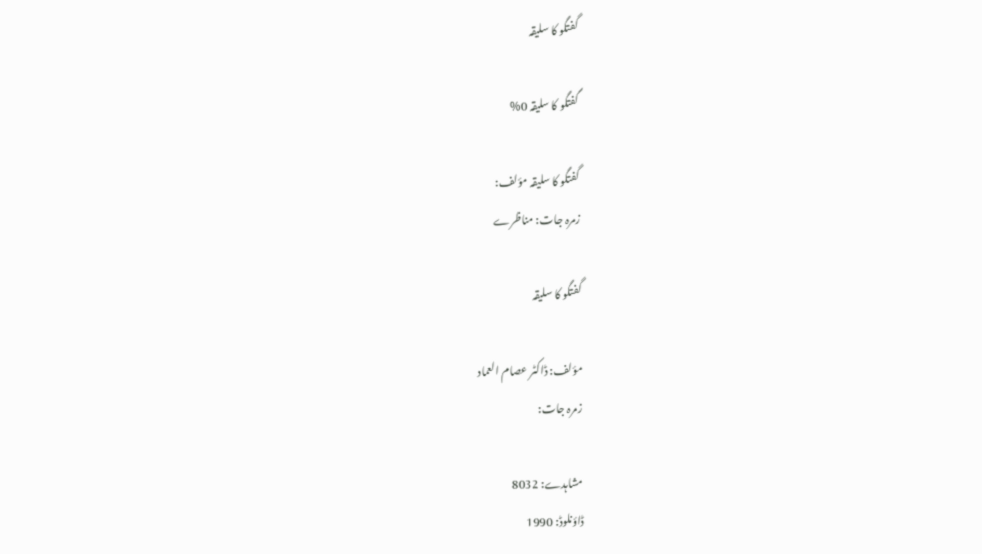گفتگو کا سلیقہ

گفتگو کا سلیقہ 0%

گفتگو کا سلیقہ مؤلف:
زمرہ جات: مناظرے

گفتگو کا سلیقہ

مؤلف: ڈاکٹر عصام العماد
زمرہ جات:

مشاہدے: 8032
ڈاؤنلوڈ: 1990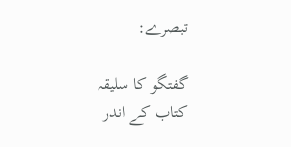تبصرے:

گفتگو کا سلیقہ
کتاب کے اندر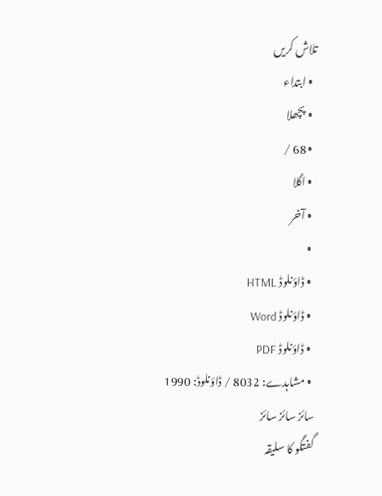تلاش کریں
  • ابتداء
  • پچھلا
  • 68 /
  • اگلا
  • آخر
  •
  • ڈاؤنلوڈ HTML
  • ڈاؤنلوڈ Word
  • ڈاؤنلوڈ PDF
  • مشاہدے: 8032 / ڈاؤنلوڈ: 1990
سائز سائز سائز
گفتگو کا سلیقہ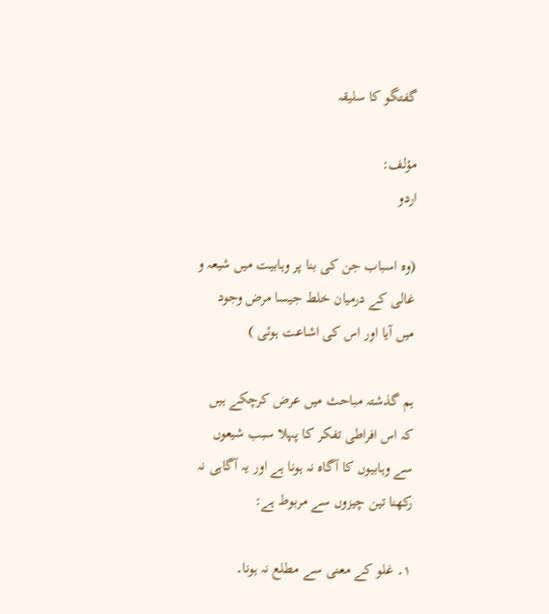گفتگو کا سلیقہ

مؤلف:
اردو

(وہ اسباب جن کی بنا پر وہابیت میں شیعہ و غالی کے درمیان خلط جیسا مرض وجود میں آیا اور اس کی اشاعت ہوئی )

ہم گذشتہ مباحث میں عرض کرچکے ہیں کہ اس افراطی تفکر کا پہلا سبب شیعوں سے وہابیوں کا آگاہ نہ ہونا ہے اور یہ آگاہی نہ رکھنا تین چیزوں سے مربوط ہے:

١۔ غلو کے معنی سے مطلع نہ ہونا۔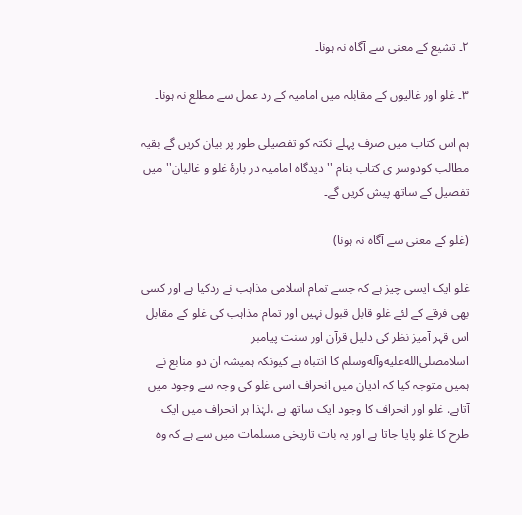٢۔ تشیع کے معنی سے آگاہ نہ ہونا۔

٣۔ غلو اور غالیوں کے مقابلہ میں امامیہ کے رد عمل سے مطلع نہ ہونا۔

ہم اس کتاب میں صرف پہلے نکتہ کو تفصیلی طور پر بیان کریں گے بقیہ مطالب کودوسر ی کتاب بنام ''دیدگاہ امامیہ در بارۂ غلو و غالیان'' میں تفصیل کے ساتھ پیش کریں گے۔

(غلو کے معنی سے آگاہ نہ ہونا)

غلو ایک ایسی چیز ہے کہ جسے تمام اسلامی مذاہب نے ردکیا ہے اور کسی بھی فرقے کے لئے غلو قابل قبول نہیں اور تمام مذاہب کی غلو کے مقابل اس قہر آمیز نظر کی دلیل قرآن اور سنت پیامبر اسلامصلى‌الله‌عليه‌وآله‌وسلم کا انتباہ ہے کیونکہ ہمیشہ ان دو منابع نے ہمیں متوجہ کیا کہ ادیان میں انحراف اسی غلو کی وجہ سے وجود میں آتاہے. غلو اور انحراف کا وجود ایک ساتھ ہے ،لہٰذا ہر انحراف میں ایک طرح کا غلو پایا جاتا ہے اور یہ بات تاریخی مسلمات میں سے ہے کہ وہ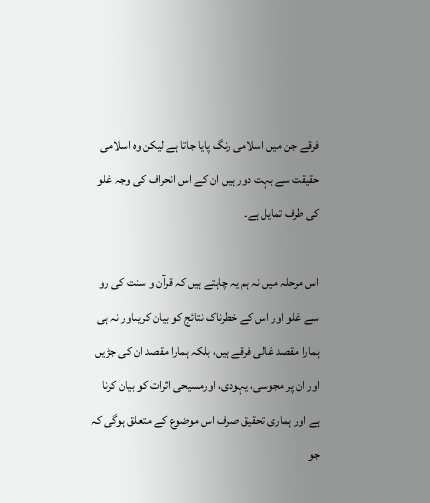فرقے جن میں اسلامی رنگ پایا جاتا ہے لیکن وہ اسلامی حقیقت سے بہت دور ہیں ان کے اس انحراف کی وجہ غلو کی طرف تمایل ہے۔

اس مرحلہ میں نہ ہم یہ چاہتے ہیں کہ قرآن و سنت کی رو سے غلو اور اس کے خطرناک نتائج کو بیان کریںاور نہ ہی ہمارا مقصد غالی فرقے ہیں، بلکہ ہمارا مقصد ان کی جڑیں اور ان پر مجوسی، یہودی، اورمسیحی اثرات کو بیان کرنا ہے اور ہماری تحقیق صرف اس موضوع کے متعلق ہوگی کہ جو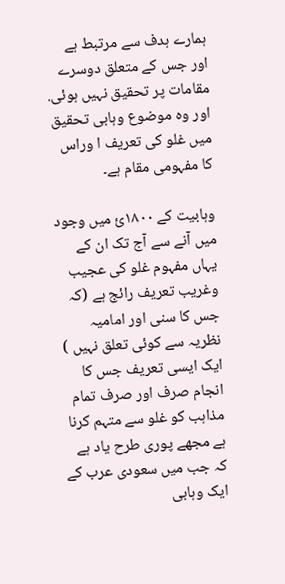ہمارے ہدف سے مرتبط ہے اور جس کے متعلق دوسرے مقامات پر تحقیق نہیں ہوئی. اور وہ موضوع وہابی تحقیق میں غلو کی تعریف ا وراس کا مفہومی مقام ہے۔

وہابیت کے ١٨٠٠ئ میں وجود میں آنے سے آج تک ان کے یہاں مفہوم غلو کی عجیب وغریب تعریف رائج ہے (کہ جس کا سنی اور امامیہ نظریہ سے کوئی تعلق نہیں ) ایک ایسی تعریف جس کا انجام صرف اور صرف تمام مذاہب کو غلو سے متہم کرنا ہے مجھے پوری طرح یاد ہے کہ جب میں سعودی عرب کے ایک وہابی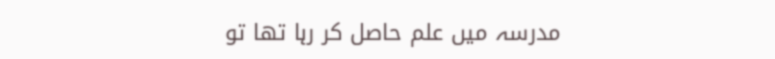مدرسہ میں علم حاصل کر رہا تھا تو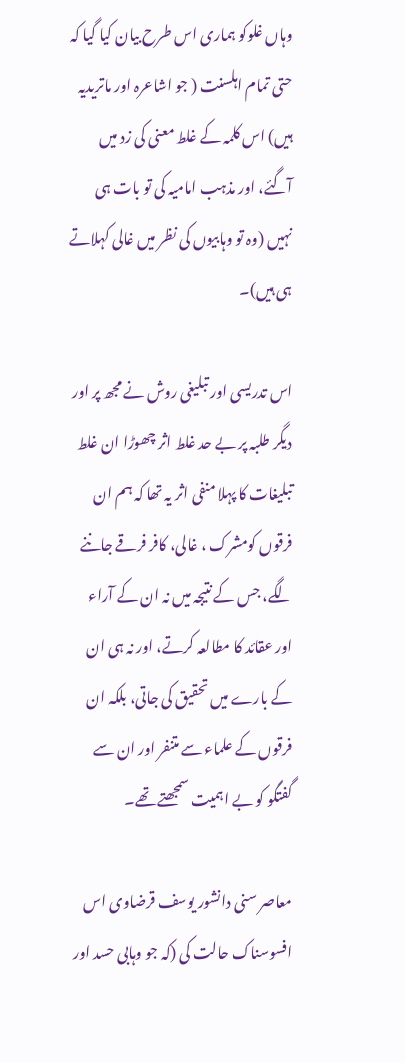وہاں غلوکو ہماری اس طرح بیان کیا گیا کہ حتی تمام اہلسنت ( جو اشاعرہ اور ماتریدیہ ہیں) اس کلمہ کے غلط معنی کی زد میں آگئے، اور مذہب امامیہ کی تو بات ہی نہیں (وہ تو وہابیوں کی نظر میں غالی کہلاتے ہی ہیں)۔

اس تدریسی اور تبلیغی روش نے مجھ پر اور دیگر طلبہ پر بے حد غلط اثر چھوڑا ان غلط تبلیغات کا پہلا منفی اثر یہ تھا کہ ہم ان فرقوں کومشرک ، غالی، کافر فرقے جاننے لگے، جس کے نتیجہ میں نہ ان کے آراء اور عقائد کا مطالعہ کرتے، اور نہ ہی ان کے بارے میں تحقیق کی جاتی، بلکہ ان فرقوں کے علماء سے متنفر اور ان سے گفتگو کو بے اہمیت سمجھتے تھے۔

معاصر سنی دانشور یوسف قرضاوی اس افسوسناک حالت کی (کہ جو وہابی حسد اور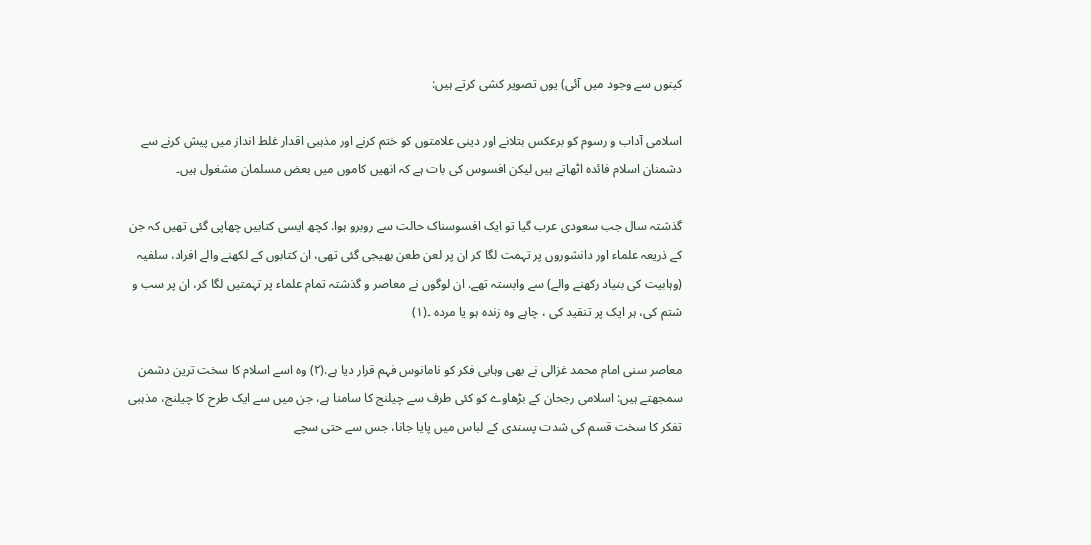کینوں سے وجود میں آئی) یوں تصویر کشی کرتے ہیں:

اسلامی آداب و رسوم کو برعکس بتلانے اور دینی علامتوں کو ختم کرنے اور مذہبی اقدار غلط انداز میں پیش کرنے سے دشمنان اسلام فائدہ اٹھاتے ہیں لیکن افسوس کی بات ہے کہ انھیں کاموں میں بعض مسلمان مشغول ہیں۔

گذشتہ سال جب سعودی عرب گیا تو ایک افسوسناک حالت سے روبرو ہوا. کچھ ایسی کتابیں چھاپی گئی تھیں کہ جن کے ذریعہ علماء اور دانشوروں پر تہمت لگا کر ان پر لعن طعن بھیجی گئی تھی، ان کتابوں کے لکھنے والے افراد، سلفیہ (وہابیت کی بنیاد رکھنے والے) سے وابستہ تھے. ان لوگوں نے معاصر و گذشتہ تمام علماء پر تہمتیں لگا کر، ان پر سب و شتم کی، ہر ایک پر تنقید کی ، چاہے وہ زندہ ہو یا مردہ ۔(۱)

معاصر سنی امام محمد غزالی نے بھی وہابی فکر کو نامانوس فہم قرار دیا ہے.(۲) وہ اسے اسلام کا سخت ترین دشمن سمجھتے ہیں: اسلامی رجحان کے بڑھاوے کو کئی طرف سے چیلنج کا سامنا ہے، جن میں سے ایک طرح کا چیلنج، مذہبی تفکر کا سخت قسم کی شدت پسندی کے لباس میں پایا جانا، جس سے حتی سچے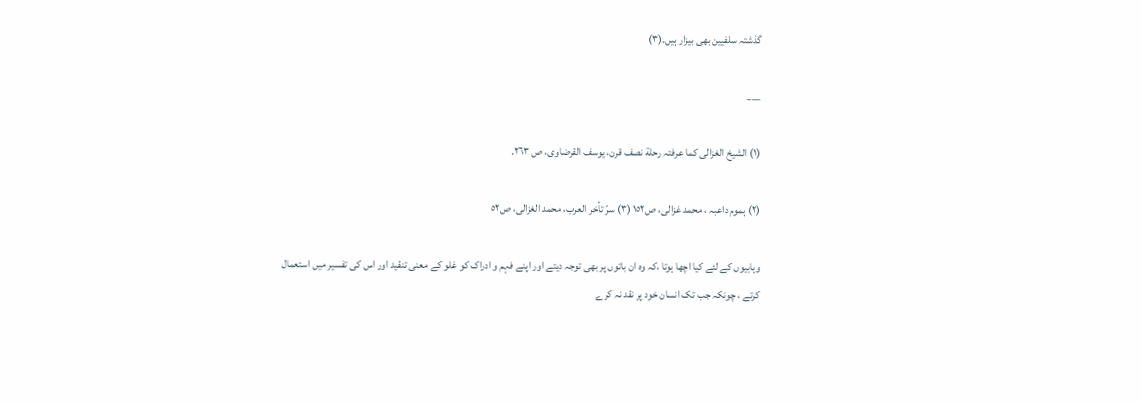گذشتہ سلفیین بھی بیزار ہیں۔(۳)

___

(١) الشیخ الغزالی کما عرفتہ رحلة نصف قرن، یوسف القرضاوی، ص ٢٦٣.

(٢) ہموم داعبہ ، محمد غزالی، ص١٥٢ (٣) سرّ تأخر العرب، محمد الغزالی، ص٥٢

وہابیوں کے لئے کیا اچھا ہوتا ،کہ وہ ان باتوں پر بھی توجہ دیتے اور اپنے فہم و ادراک کو غلو کے معنی تنقید اور اس کی تفسیر میں استعمال کرتے ، چونکہ جب تک انسان خود پر نقد نہ کرے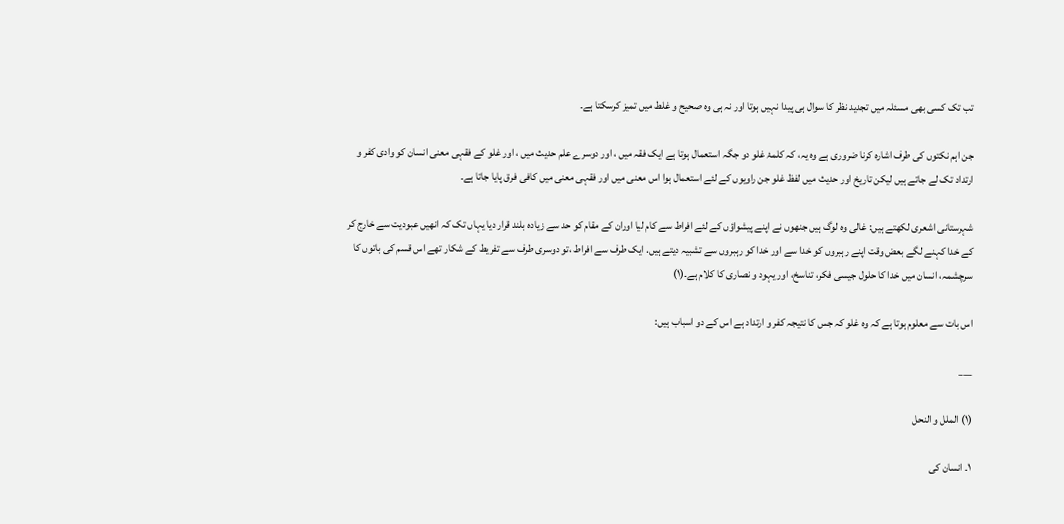تب تک کسی بھی مسئلہ میں تجدید نظر کا سوال ہی پیدا نہیں ہوتا اور نہ ہی وہ صحیح و غلط میں تمیز کرسکتا ہے۔

جن اہم نکتوں کی طرف اشارہ کرنا ضروری ہے وہ یہ، کہ کلمۂ غلو دو جگہ استعمال ہوتا ہے ایک فقہ میں ، اور دوسرے علم حدیث میں ، اور غلو کے فقہی معنی انسان کو وادی کفر و ارتداد تک لے جاتے ہیں لیکن تاریخ اور حدیث میں لفظ غلو جن راویوں کے لئے استعمال ہوا اس معنی میں اور فقہی معنی میں کافی فرق پایا جاتا ہے۔

شہرستانی اشعری لکھتے ہیں: غالی وہ لوگ ہیں جنھوں نے اپنے پیشواؤں کے لئے افراط سے کام لیا اوران کے مقام کو حد سے زیادہ بلند قرار دیا یہاں تک کہ انھیں عبودیت سے خارج کر کے خدا کہنے لگے بعض وقت اپنے رہبروں کو خدا سے اور خدا کو رہبروں سے تشبیہ دیتے ہیں. ایک طرف سے افراط ،تو دوسری طرف سے تفریط کے شکار تھے اس قسم کی باتوں کا سرچشمہ، انسان میں خدا کا حلول جیسی فکر، تناسخ، اور یہود و نصاری کا کلام ہے۔(۱)

اس بات سے معلوم ہوتا ہے کہ وہ غلو کہ جس کا نتیجہ کفر و ارتداد ہے اس کے دو اسباب ہیں:

___

(١) الملل و النحل

١۔ انسان کی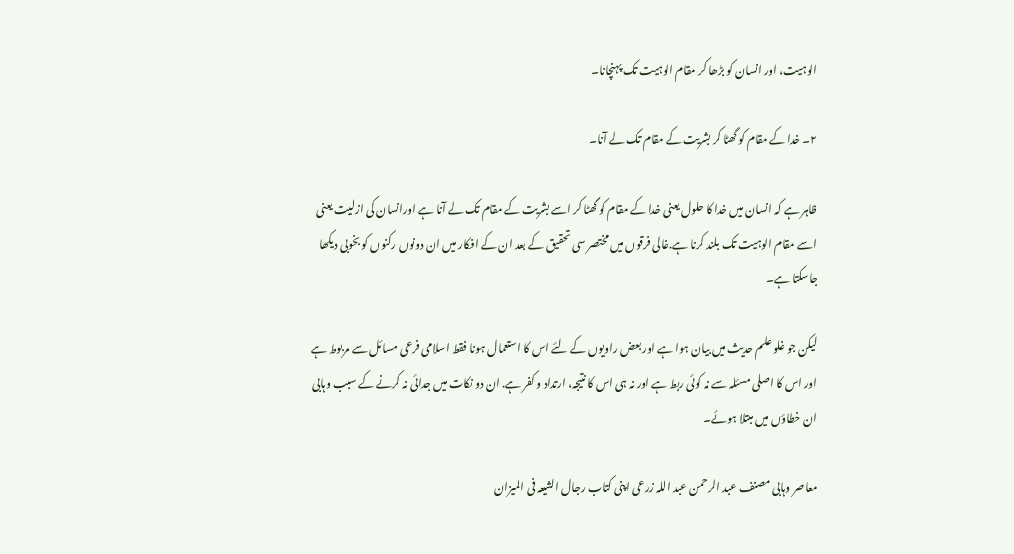الوہیت، اور انسان کو بڑھا کر مقام الوہیت تک پہنچانا۔

٢۔ خدا کے مقام کو گھٹا کر بشریت کے مقام تک لے آنا۔

ظاہر ہے کہ انسان میں خدا کا حلول یعنی خدا کے مقام کو گھٹا کر اسے بشریت کے مقام تک لے آنا ہے اورانسان کی ازلیت یعنی اسے مقام الوہیت تک بلند کرنا ہے.غالی فرقوں میں مختصر سی تحقیق کے بعد ان کے افکار میں ان دونوں رکنوں کو بخوبی دیکھا جاسکتا ہے۔

لیکن جو غلو علم حدیث میں بیان ہوا ہے اور بعض راویوں کے لئے اس کا استعمال ہونا فقط اسلامی فرعی مسائل سے مربوط ہے اور اس کا اصلی مسئلہ سے نہ کوئی ربط ہے اور نہ ہی اس کا نتیجہ، ارتداد و کفر ہے. ان دو نکات میں جدائی نہ کرنے کے سبب وہابی ان خطاؤں میں مبتلا ہوئے۔

معاصر وہابی مصنف عبد الرحمن عبد اللہ زرعی اپنی کتاب رجال الشیعہ فی المیزان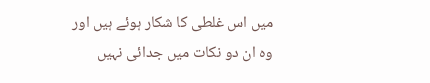میں اس غلطی کا شکار ہوئے ہیں اور وہ ان دو نکات میں جدائی نہیں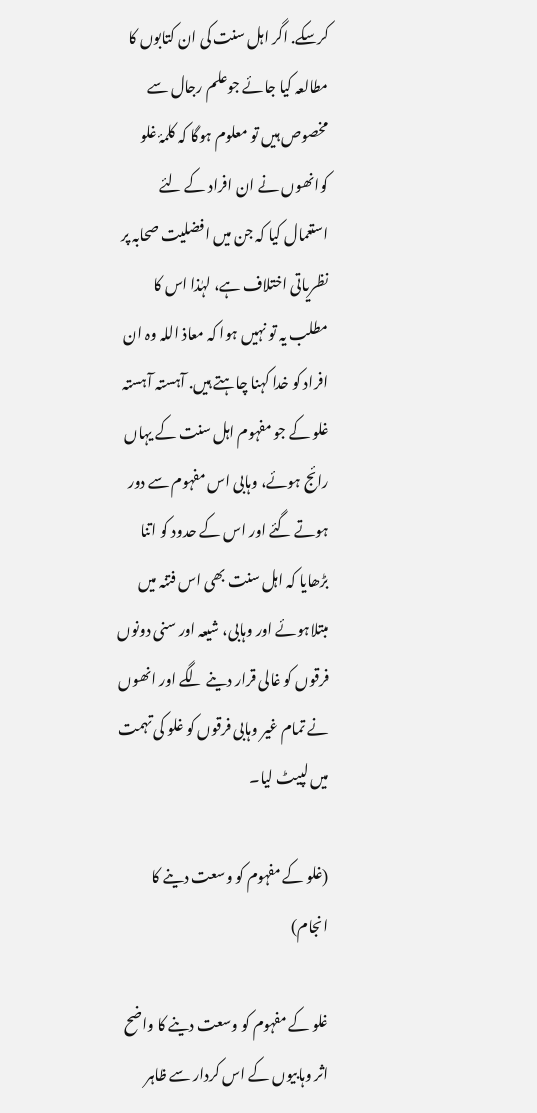کرسکے. اگر اہل سنت کی ان کتابوں کا مطالعہ کیا جائے جوعلم رجال سے مخصوص ہیں تو معلوم ہوگا کہ کلمۂ غلو کوانھوں نے ان افراد کے لئے استعمال کیا کہ جن میں افضلیت صحابہ پر نظریاتی اختلاف ہے، لہٰذا اس کا مطلب یہ تو نہیں ہوا کہ معاذ اللہ وہ ان افراد کو خدا کہنا چاہتے ہیں. آہستہ آہستہ غلو کے جو مفہوم اہل سنت کے یہاں رائج ہوئے، وہابی اس مفہوم سے دور ہوتے گئے اور اس کے حدود کو اتنا بڑھایا کہ اہل سنت بھی اس فتنہ میں مبتلاہوئے اور وہابی، شیعہ اور سنی دونوں فرقوں کو غالی قرار دینے لگے اور انھوں نے تمام غیر وہابی فرقوں کو غلو کی تہمت میں لپیٹ لیا۔

(غلو کے مفہوم کو وسعت دینے کا انجام)

غلو کے مفہوم کو وسعت دینے کا واضح اثر وہابیوں کے اس کردار سے ظاہر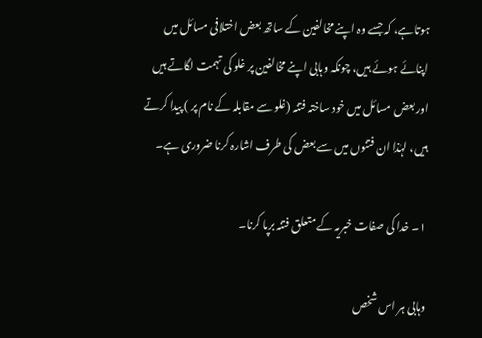ہوتاہے، کہ جسے وہ اپنے مخالفین کے ساتھ بعض اختلافی مسائل میں اپنائے ہوئے ہیں، چونکہ وہابی اپنے مخالفین پر غلو کی تہمت لگاتے ہیں اور بعض مسائل میں خود ساختہ فتنہ (غلو سے مقابلہ کے نام پر ) پیدا کرتے ہیں، لہٰذا ان فتنوں میں سے بعض کی طرف اشارہ کرنا ضروری ہے۔

١۔ خدا کی صفات خبریہ کے متعلق فتنہ برپا کرنا۔

وہابی ہر اس شخص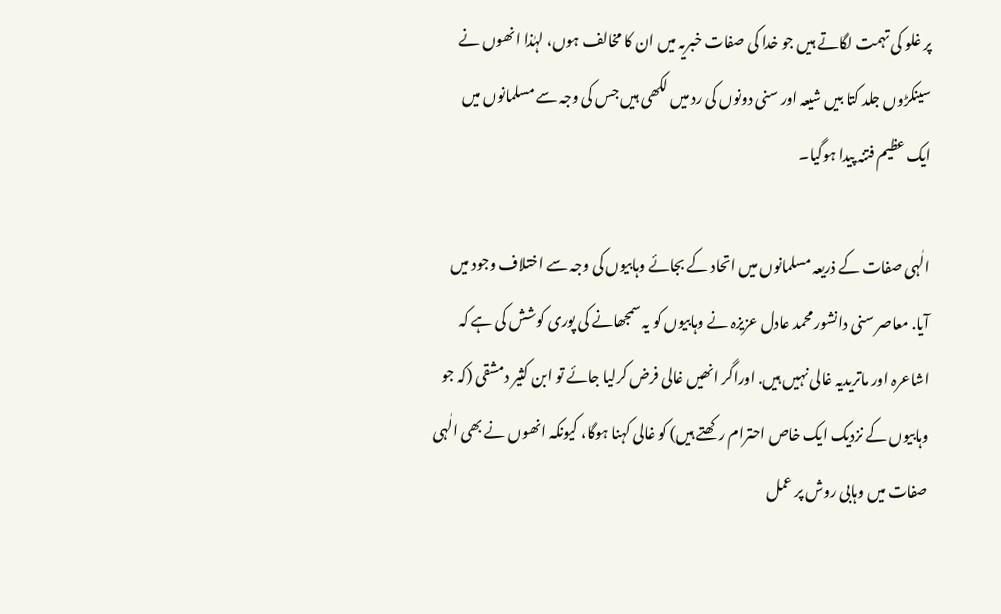پر غلو کی تہمت لگاتے ہیں جو خدا کی صفات خبریہ میں ان کا مخالف ہوں، لہٰذا انھوں نے سینکڑوں جلد کتا بیں شیعہ اور سنی دونوں کی رد میں لکھی ہیں جس کی وجہ سے مسلمانوں میں ایک عظیم فتنہ پیدا ہوگیا۔

الٰہی صفات کے ذریعہ مسلمانوں میں اتحاد کے بجائے وہابیوں کی وجہ سے اختلاف وجود میں آیا. معاصر سنی دانشور محمد عادل عزیزہ نے وہابیوں کو یہ سمجھانے کی پوری کوشش کی ہے کہ اشاعرہ اور ماتریدیہ غالی نہیں ہیں. اوراگر انھیں غالی فرض کرلیا جائے تو ابن کثیر دمشقی (کہ جو وہابیوں کے نزدیک ایک خاص احترام رکھتے ہیں) کو غالی کہنا ہوگا، کیونکہ انھوں نے بھی الٰہی صفات میں وہابی روش پر عمل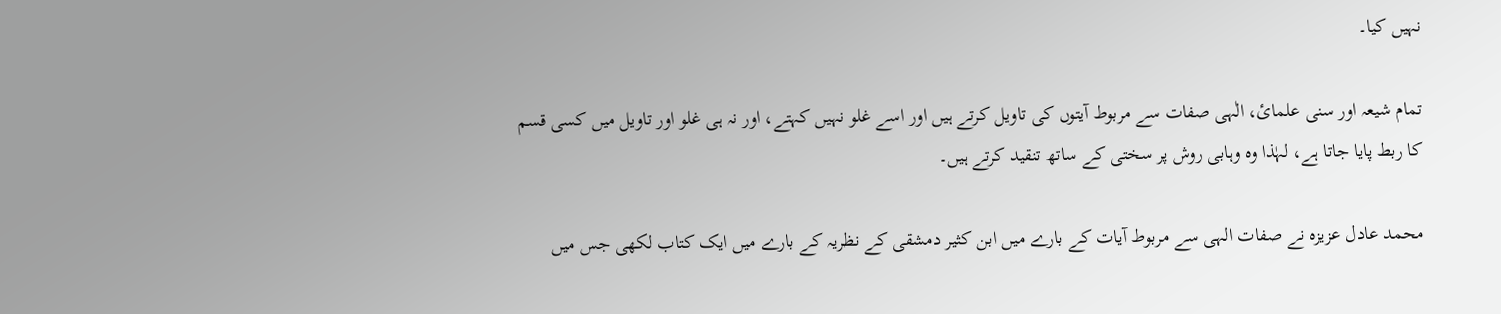نہیں کیا۔

تمام شیعہ اور سنی علمائ، الٰہی صفات سے مربوط آیتوں کی تاویل کرتے ہیں اور اسے غلو نہیں کہتے، اور نہ ہی غلو اور تاویل میں کسی قسم کا ربط پایا جاتا ہے، لہٰذا وہ وہابی روش پر سختی کے ساتھ تنقید کرتے ہیں۔

محمد عادل عزیزہ نے صفات الہی سے مربوط آیات کے بارے میں ابن کثیر دمشقی کے نظریہ کے بارے میں ایک کتاب لکھی جس میں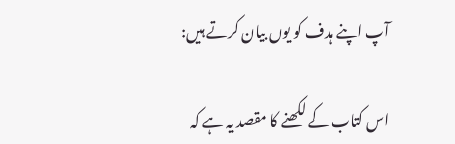آپ اپنے ہدف کو یوں بیان کرتے ہیں:

اس کتاب کے لکھنے کا مقصد یہ ہے کہ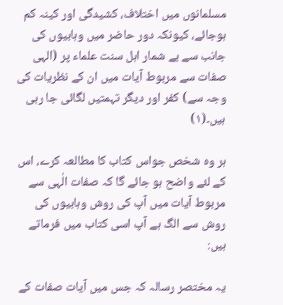مسلمانوں میں اختلاف، کشیدگی اور کینہ کم ہوجائے، کیونکہ دور حاضر میں وہابیوں کی جانب سے بے شمار اہل سنت علماء پر (الہی صفات سے مربوط آیات میں ان کے نظریات کی وجہ سے) کفر اور دیگر تہمتیں لگائی جا رہی ہیں۔(۱)

ہر وہ شخص جواس کتاب کا مطالعہ کرے، اس کے لئے واضح ہو جائے گا کہ صفات الٰہی سے مربوط آیات میں آپ کی روش وہابیوں کی روش سے الگ ہے آپ اسی کتاب میں فرماتے ہیں:

یہ مختصر رسالہ کہ جس میں آیات صفات کے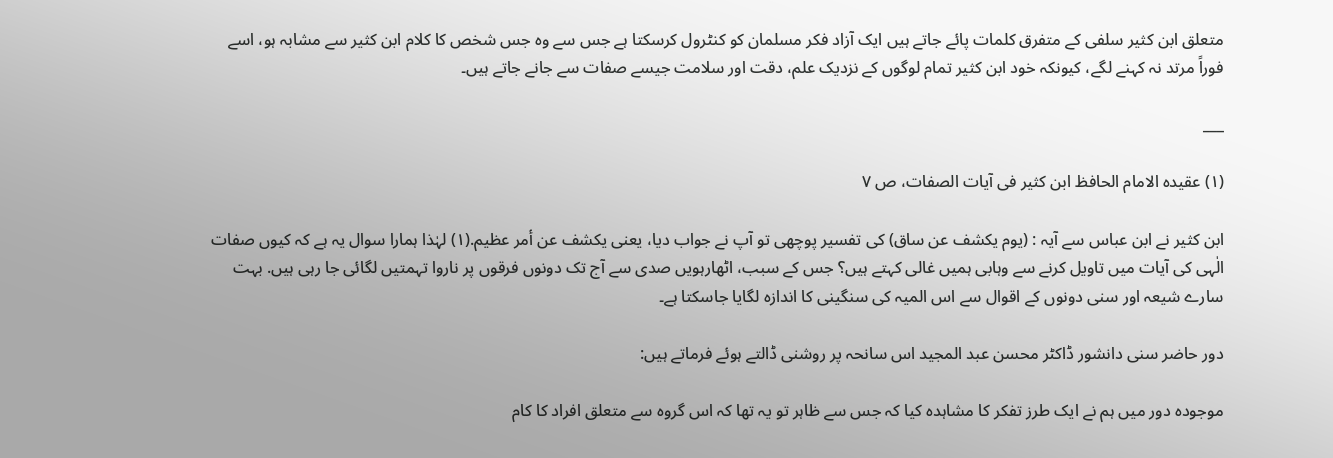متعلق ابن کثیر سلفی کے متفرق کلمات پائے جاتے ہیں ایک آزاد فکر مسلمان کو کنٹرول کرسکتا ہے جس سے وہ جس شخص کا کلام ابن کثیر سے مشابہ ہو، اسے فوراً مرتد نہ کہنے لگے، کیونکہ خود ابن کثیر تمام لوگوں کے نزدیک علم، دقت اور سلامت جیسے صفات سے جانے جاتے ہیں۔

___

(١) عقیدہ الامام الحافظ ابن کثیر فی آیات الصفات، ص ٧

ابن کثیر نے ابن عباس سے آیہ : (یوم یکشف عن ساق) کی تفسیر پوچھی تو آپ نے جواب دیا، یعنی یکشف عن أمر عظیم.(۱) لہٰذا ہمارا سوال یہ ہے کہ کیوں صفات الٰہی کی آیات میں تاویل کرنے سے وہابی ہمیں غالی کہتے ہیں؟ جس کے سبب، اٹھارہویں صدی سے آج تک دونوں فرقوں پر ناروا تہمتیں لگائی جا رہی ہیں. بہت سارے شیعہ اور سنی دونوں کے اقوال سے اس المیہ کی سنگینی کا اندازہ لگایا جاسکتا ہے۔

دور حاضر سنی دانشور ڈاکٹر محسن عبد المجید اس سانحہ پر روشنی ڈالتے ہوئے فرماتے ہیں:

موجودہ دور میں ہم نے ایک طرز تفکر کا مشاہدہ کیا کہ جس سے ظاہر تو یہ تھا کہ اس گروہ سے متعلق افراد کا کام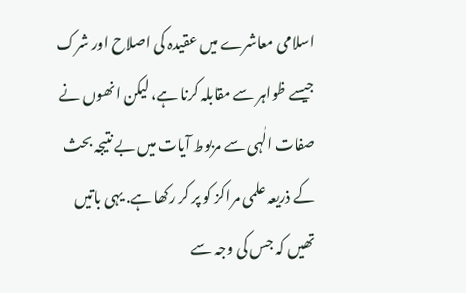اسلامی معاشرے میں عقیدہ کی اصلاح اور شرک جیسے ظواہر سے مقابلہ کرنا ہے، لیکن انھوں نے صفات الٰہی سے مربوط آیات میں بے نتیجہ بحث کے ذریعہ علمی مراکز کو پر کر رکھا ہے. یہی باتیں تھیں کہ جس کی وجہ سے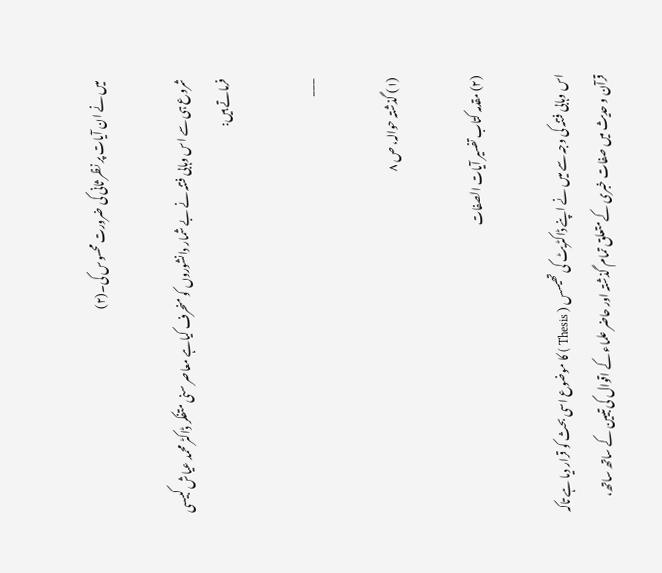میں نے ان آیات پر نظر ثانی کی ضرورت محسوس کی۔(۲)

شروع ہی سے اس وہابی فتنہ نے بے شمار دانشوروں کو منحرف کیاہے معاصر سنی متفکر ڈاکٹر محمد عیاش کبیسی فرماتے ہیں:

___

(١) گذشتہ حوالہ، ص ٨

(٢) مقدمہ کتاب تفسیر آیات الصفات

اس وہابی فتنہ کی وجہ سے میں نے اپنے ڈاکٹریٹ کی تھیسس ( Thesis ) کا موضوع اسی بحث کو قرار دیا ہے تاکہ قرآن و حدیث میں صفات خبری کے متعلق تمام گذشتہ اور حاضر علماء کے اقوال کی تبیین کے ساتھ ساتھ،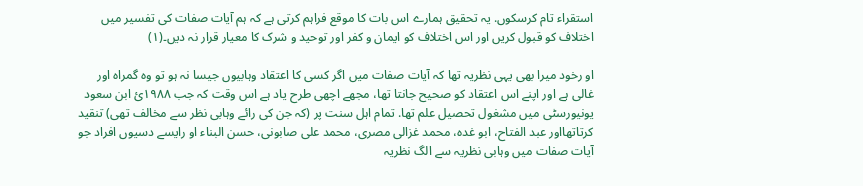استقراء تام کرسکوں. یہ تحقیق ہمارے اس بات کا موقع فراہم کرتی ہے کہ ہم آیات صفات کی تفسیر میں اختلاف کو قبول کریں اور اس اختلاف کو ایمان و کفر اور توحید و شرک کا معیار قرار نہ دیں۔(۱)

او رخود میرا بھی یہی نظریہ تھا کہ آیات صفات میں اگر کسی کا اعتقاد وہابیوں جیسا نہ ہو تو وہ گمراہ اور غالی ہے اور اپنے اس اعتقاد کو صحیح جانتا تھا، مجھے اچھی طرح یاد ہے اس وقت کہ جب ١٩٨٨ئ ابن سعود یونیورسٹی میں مشغول تحصیل علم تھا. تمام اہل سنت پر (کہ جن کی رائے وہابی نظر سے مخالف تھی) تنقید کرتاتھااور عبد الفتاح، ابو غدہ، محمد غزالی مصری، محمد علی صابونی، حسن البناء او رایسے دسیوں افراد جو آیات صفات میں وہابی نظریہ سے الگ نظریہ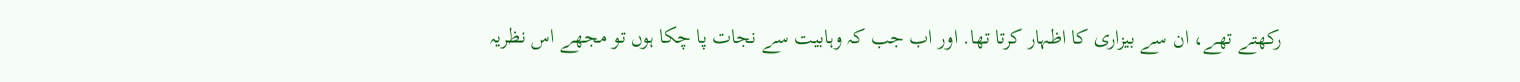رکھتے تھے، ان سے بیزاری کا اظہار کرتا تھا. اور اب جب کہ وہابیت سے نجات پا چکا ہوں تو مجھے اس نظریہ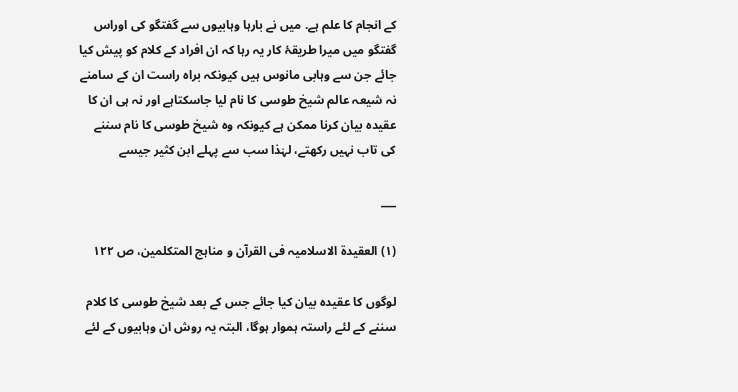کے انجام کا علم ہے. میں نے بارہا وہابیوں سے گفتگو کی اوراس گفتگو میں میرا طریقۂ کار یہ رہا کہ ان افراد کے کلام کو پیش کیا جائے جن سے وہابی مانوس ہیں کیونکہ براہ راست ان کے سامنے نہ شیعہ عالم شیخ طوسی کا نام لیا جاسکتاہے اور نہ ہی ان کا عقیدہ بیان کرنا ممکن ہے کیونکہ وہ شیخ طوسی کا نام سننے کی تاب نہیں رکھتے، لہٰذا سب سے پہلے ابن کثیر جیسے

___

(١) العقیدة الاسلامیہ فی القرآن و مناہج المتکلمین، ص ١٢٢

لوگوں کا عقیدہ بیان کیا جائے جس کے بعد شیخ طوسی کا کلام سننے کے لئے راستہ ہموار ہوگا، البتہ یہ روش ان وہابیوں کے لئے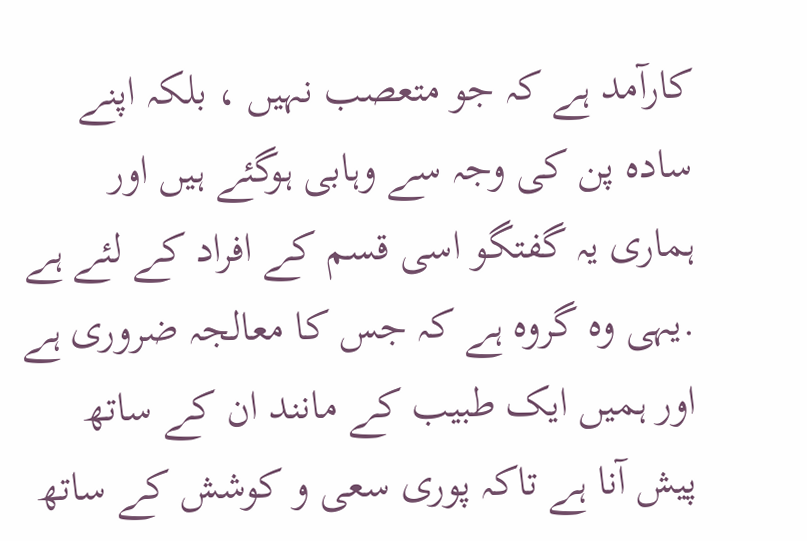کارآمد ہے کہ جو متعصب نہیں ، بلکہ اپنے سادہ پن کی وجہ سے وہابی ہوگئے ہیں اور ہماری یہ گفتگو اسی قسم کے افراد کے لئے ہے .یہی وہ گروہ ہے کہ جس کا معالجہ ضروری ہے اور ہمیں ایک طبیب کے مانند ان کے ساتھ پیش آنا ہے تاکہ پوری سعی و کوشش کے ساتھ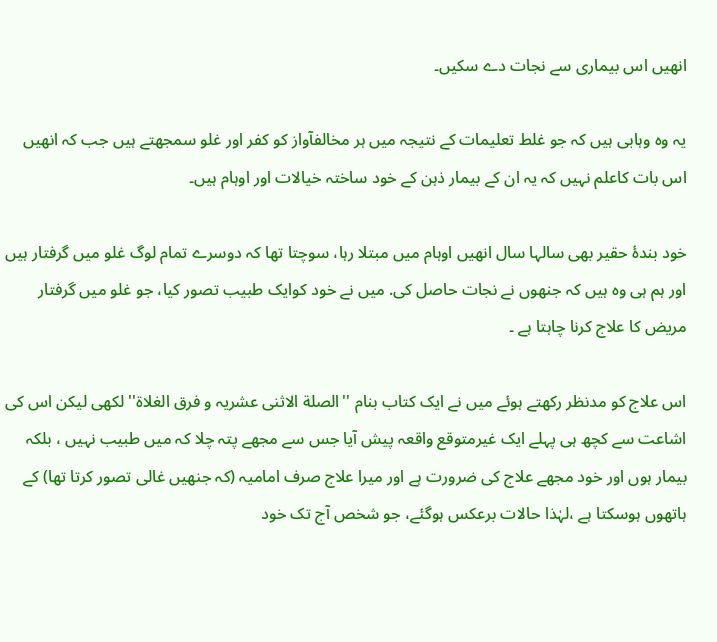انھیں اس بیماری سے نجات دے سکیں۔

یہ وہ وہابی ہیں کہ جو غلط تعلیمات کے نتیجہ میں ہر مخالفآواز کو کفر اور غلو سمجھتے ہیں جب کہ انھیں اس بات کاعلم نہیں کہ یہ ان کے بیمار ذہن کے خود ساختہ خیالات اور اوہام ہیں۔

خود بندۂ حقیر بھی سالہا سال انھیں اوہام میں مبتلا رہا، سوچتا تھا کہ دوسرے تمام لوگ غلو میں گرفتار ہیں اور ہم ہی وہ ہیں کہ جنھوں نے نجات حاصل کی. میں نے خود کوایک طبیب تصور کیا، جو غلو میں گرفتار مریض کا علاج کرنا چاہتا ہے ۔

اس علاج کو مدنظر رکھتے ہوئے میں نے ایک کتاب بنام ''الصلة الاثنی عشریہ و فرق الغلاة'' لکھی لیکن اس کی اشاعت سے کچھ ہی پہلے ایک غیرمتوقع واقعہ پیش آیا جس سے مجھے پتہ چلا کہ میں طبیب نہیں ، بلکہ بیمار ہوں اور خود مجھے علاج کی ضرورت ہے اور میرا علاج صرف امامیہ (کہ جنھیں غالی تصور کرتا تھا) کے ہاتھوں ہوسکتا ہے ،لہٰذا حالات برعکس ہوگئے، جو شخص آج تک خود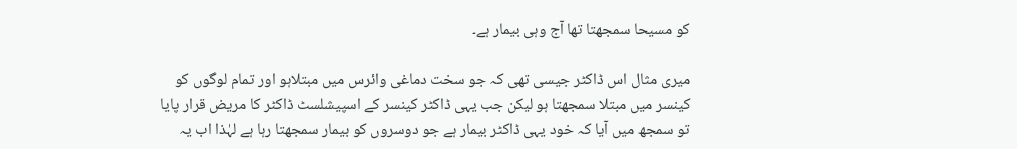کو مسیحا سمجھتا تھا آج وہی بیمار ہے۔

میری مثال اس ڈاکٹر جیسی تھی کہ جو سخت دماغی وائرس میں مبتلاہو اور تمام لوگوں کو کینسر میں مبتلا سمجھتا ہو لیکن جب یہی ڈاکٹر کینسر کے اسپیشلسٹ ڈاکٹر کا مریض قرار پایا تو سمجھ میں آیا کہ خود یہی ڈاکٹر بیمار ہے جو دوسروں کو بیمار سمجھتا رہا ہے لہٰذا اب یہ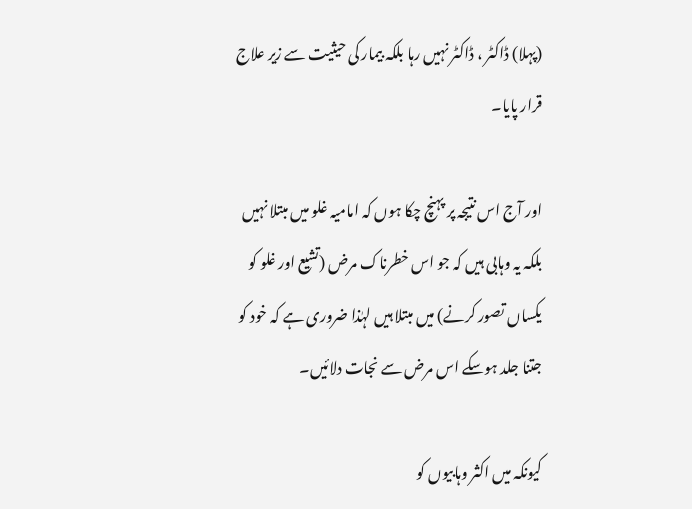(پہلا) ڈاکٹر ، ڈاکٹر نہیں رہا بلکہ بیمار کی حیثیت سے زیر علاج قرار پایا۔

اور آج اس نتیجہ پر پہنچ چکا ہوں کہ امامیہ غلو میں مبتلا نہیں بلکہ یہ وہابی ہیں کہ جو اس خطرناک مرض (تشیع اور غلو کو یکساں تصور کرنے) میں مبتلا ہیں لہٰذا ضروری ہے کہ خود کو جتنا جلد ہوسکے اس مرض سے نجات دلائیں۔

کیونکہ میں اکثر وہابیوں کو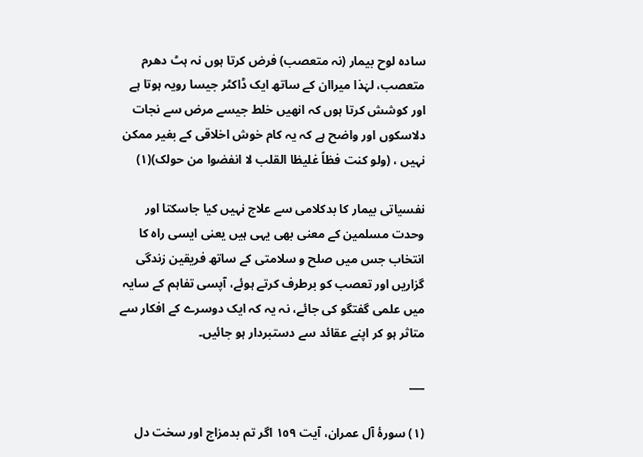سادہ لوح بیمار (نہ متعصب) فرض کرتا ہوں نہ ہٹ دھرم متعصب، لہٰذا میراان کے ساتھ ایک ڈاکٹر جیسا رویہ ہوتا ہے اور کوشش کرتا ہوں کہ انھیں خلط جیسے مرض سے نجات دلاسکوں اور واضح ہے کہ یہ کام خوش اخلاقی کے بغیر ممکن نہیں ، (ولو کنت فظاً غلیظا القلب لا انفضوا من حولک)(۱)

نفسیاتی بیمار کا بدکلامی سے علاج نہیں کیا جاسکتا اور وحدت مسلمین کے معنی بھی یہی ہیں یعنی ایسی راہ کا انتخاب جس میں صلح و سلامتی کے ساتھ فریقین زندگی گزاریں اور تعصب کو برطرف کرتے ہوئے، آپسی تفاہم کے سایہ میں علمی گفتگو کی جائے، نہ یہ کہ ایک دوسرے کے افکار سے متاثر ہو کر اپنے عقائد سے دستبردار ہو جائیں۔

___

(١) سورۂ آل عمران، آیت ١٥٩ اگر تم بدمزاج اور سخت دل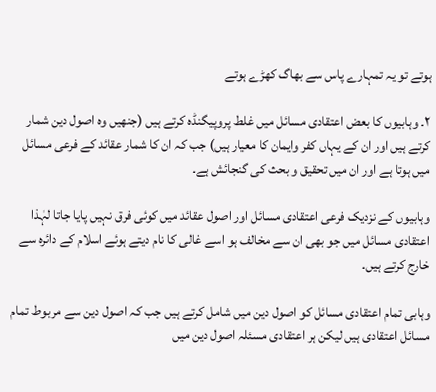ہوتے تو یہ تمہارے پاس سے بھاگ کھڑے ہوتے

٢۔ وہابیوں کا بعض اعتقادی مسائل میں غلط پروپیگنڈہ کرتے ہیں (جنھیں وہ اصول دین شمار کرتے ہیں اور ان کے یہاں کفر وایمان کا معیار ہیں) جب کہ ان کا شمار عقائد کے فرعی مسائل میں ہوتا ہے اور ان میں تحقیق و بحث کی گنجائش ہے۔

وہابیوں کے نزدیک فرعی اعتقادی مسائل اور اصول عقائد میں کوئی فرق نہیں پایا جاتا لہٰذا اعتقادی مسائل میں جو بھی ان سے مخالف ہو اسے غالی کا نام دیتے ہوئے اسلام کے دائرہ سے خارج کرتے ہیں۔

وہابی تمام اعتقادی مسائل کو اصول دین میں شامل کرتے ہیں جب کہ اصول دین سے مربوط تمام مسائل اعتقادی ہیں لیکن ہر اعتقادی مسئلہ اصول دین میں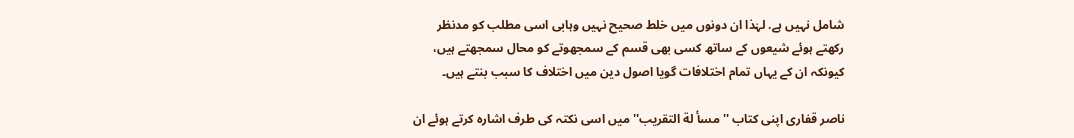شامل نہیں ہے. لہٰذا ان دونوں میں خلط صحیح نہیں وہابی اسی مطلب کو مدنظر رکھتے ہوئے شیعوں کے ساتھ کسی بھی قسم کے سمجھوتے کو محال سمجھتے ہیں، کیونکہ ان کے یہاں تمام اختلافات گویا اصول دین میں اختلاف کا سبب بنتے ہیں۔

ناصر قفاری اپنی کتاب ''مسأ لة التقریب'' میں اسی نکتہ کی طرف اشارہ کرتے ہوئے ان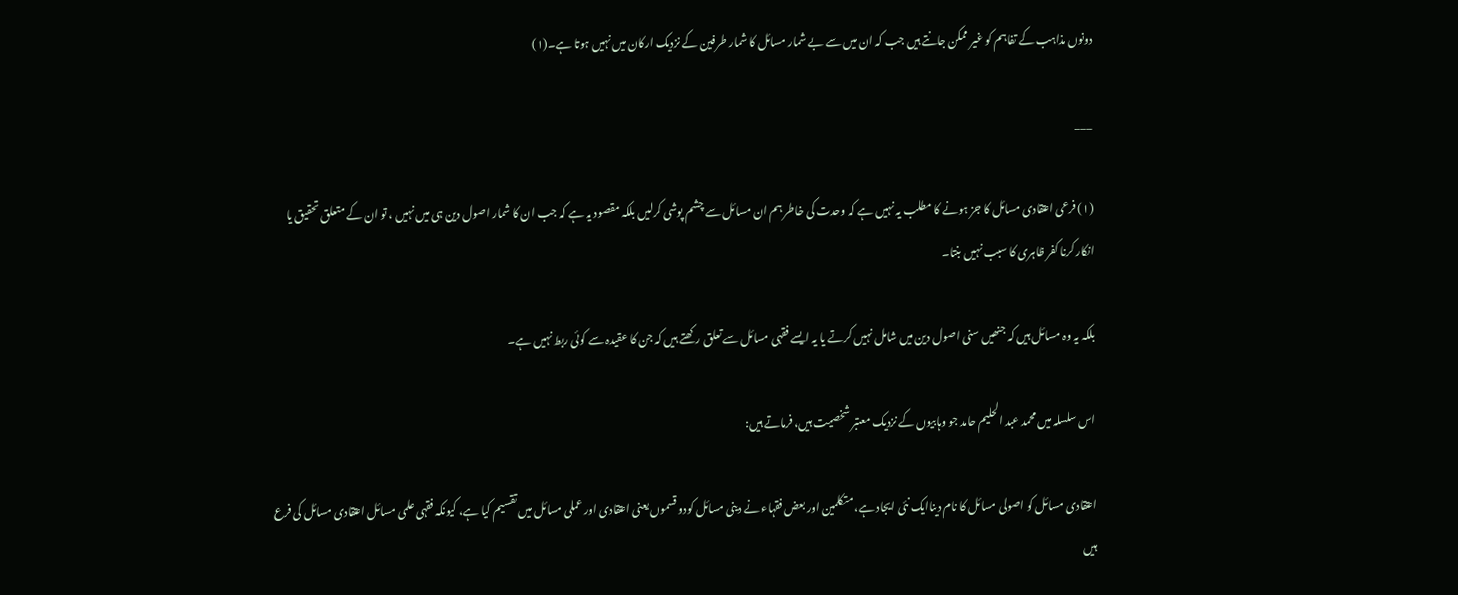دونوں مذاہب کے تفاہم کو غیر ممکن جانتے ہیں جب کہ ان میں سے بے شمار مسائل کا شمار طرفین کے نزدیک ارکان میں نہیں ہوتا ہے۔(۱)

___

(١) فرعی اعتقادی مسائل کا جز ہونے کا مطلب یہ نہیں ہے کہ وحدت کی خاطر ہم ان مسائل سے چشم پوشی کرلیں بلکہ مقصود یہ ہے کہ جب ان کا شمار اصول دین ہی میں نہیں ، تو ان کے متعلق تحقیق یا انکار کرنا کفر ظاہری کا سبب نہیں بنتا۔

بلکہ یہ وہ مسائل ہیں کہ جنھیں سنی اصول دین میں شامل نہیں کرتے یا یہ ایسے فقہی مسائل سے تعلق رکھتے ہیں کہ جن کا عقیدہ سے کوئی ربط نہیں ہے۔

اس سلسلہ میں محمد عبد الحلیم حامد جو وہابیوں کے نزدیک معتبر شخصیت ہیں، فرماتے ہیں:

اعتقادی مسائل کو اصولی مسائل کا نام دیناایک نئی ایجاد ہے، متکلمین اور بعض فقہاء نے دینی مسائل کودو قسموں یعنی اعتقادی اور عملی مسائل میں تقسیم کیا ہے، کیونکہ فقہی علمی مسائل اعتقادی مسائل کی فرع ہیں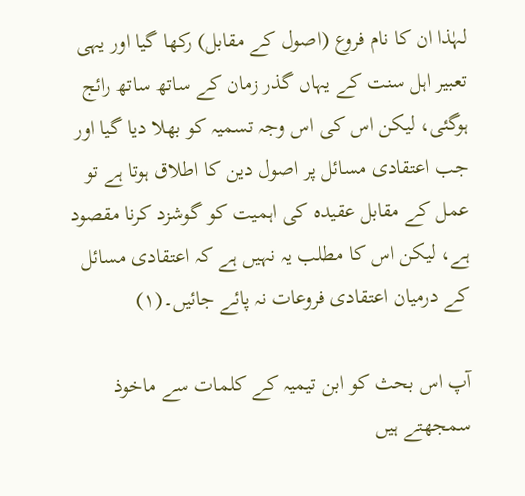لہٰذا ان کا نام فروع (اصول کے مقابل) رکھا گیا اور یہی تعبیر اہل سنت کے یہاں گذر زمان کے ساتھ ساتھ رائج ہوگئی، لیکن اس کی اس وجہ تسمیہ کو بھلا دیا گیا اور جب اعتقادی مسائل پر اصول دین کا اطلاق ہوتا ہے تو عمل کے مقابل عقیدہ کی اہمیت کو گوشزد کرنا مقصود ہے، لیکن اس کا مطلب یہ نہیں ہے کہ اعتقادی مسائل کے درمیان اعتقادی فروعات نہ پائے جائیں۔(۱)

آپ اس بحث کو ابن تیمیہ کے کلمات سے ماخوذ سمجھتے ہیں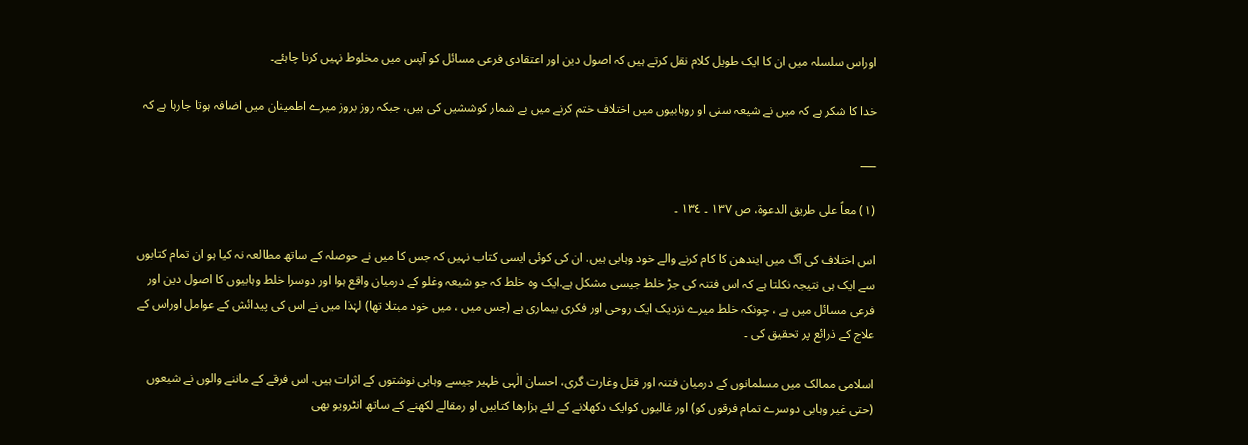اوراس سلسلہ میں ان کا ایک طویل کلام نقل کرتے ہیں کہ اصول دین اور اعتقادی فرعی مسائل کو آپس میں مخلوط نہیں کرنا چاہئے۔

خدا کا شکر ہے کہ میں نے شیعہ سنی او روہابیوں میں اختلاف ختم کرنے میں بے شمار کوششیں کی ہیں، جبکہ روز بروز میرے اطمینان میں اضافہ ہوتا جارہا ہے کہ

___

(١) معاً علی طریق الدعوة، ص ١٣٧ ۔ ١٣٤ ۔

اس اختلاف کی آگ میں ایندھن کا کام کرنے والے خود وہابی ہیں. ان کی کوئی ایسی کتاب نہیں کہ جس کا میں نے حوصلہ کے ساتھ مطالعہ نہ کیا ہو ان تمام کتابوں سے ایک ہی نتیجہ نکلتا ہے کہ اس فتنہ کی جڑ خلط جیسی مشکل ہے.ایک وہ خلط کہ جو شیعہ وغلو کے درمیان واقع ہوا اور دوسرا خلط وہابیوں کا اصول دین اور فرعی مسائل میں ہے ، چونکہ خلط میرے نزدیک ایک روحی اور فکری بیماری ہے (جس میں ، میں خود مبتلا تھا) لہٰذا میں نے اس کی پیدائش کے عوامل اوراس کے علاج کے ذرائع پر تحقیق کی ۔

اسلامی ممالک میں مسلمانوں کے درمیان فتنہ اور قتل وغارت گری، احسان الٰہی ظہیر جیسے وہابی نوشتوں کے اثرات ہیں. اس فرقے کے ماننے والوں نے شیعوں (حتی غیر وہابی دوسرے تمام فرقوں کو) اور غالیوں کوایک دکھلانے کے لئے ہزارھا کتابیں او رمقالے لکھنے کے ساتھ انٹرویو بھی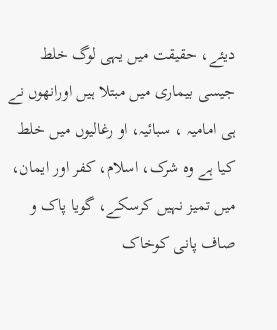دیئے، حقیقت میں یہی لوگ خلط جیسی بیماری میں مبتلا ہیں اورانھوں نے ہی امامیہ ، سبائیہ، او رغالیوں میں خلط کیا ہے وہ شرک، اسلام، کفر اور ایمان، میں تمیز نہیں کرسکے، گویا پاک و صاف پانی کوخاک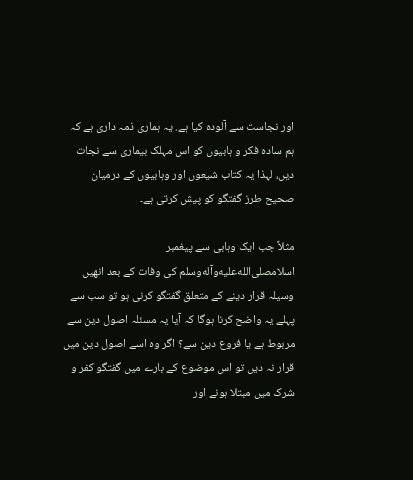اور نجاست سے آلودہ کیا ہے. یہ ہماری ذمہ داری ہے کہ ہم سادہ فکر و ہابیوں کو اس مہلک بیماری سے نجات دیں، لہذا یہ کتاب شیعوں اور وہابیوں کے درمیان صحیح طرز گفتگو کو پیش کرتی ہے۔

مثلاً جب ایک وہابی سے پیغمبر اسلامصلى‌الله‌عليه‌وآله‌وسلم کی وفات کے بعد انھیں وسیلہ قرار دینے کے متعلق گفتگو کرنی ہو تو سب سے پہلے یہ واضح کرنا ہوگا کہ آیا یہ مسئلہ اصول دین سے مربوط ہے یا فروع دین سے؟ اگر وہ اسے اصول دین میں قرار نہ دیں تو اس موضوع کے بارے میں گفتگو کفر و شرک میں مبتلا ہونے اور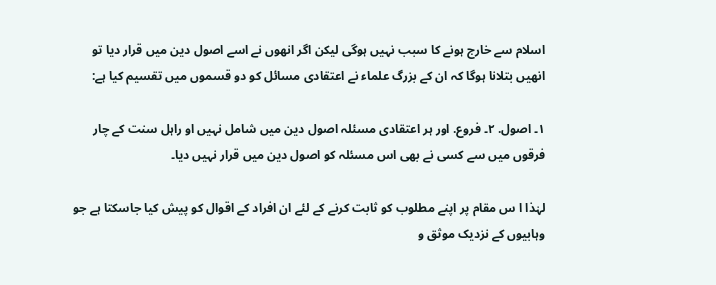اسلام سے خارج ہونے کا سبب نہیں ہوگی لیکن اگر انھوں نے اسے اصول دین میں قرار دیا تو انھیں بتلانا ہوگا کہ ان کے بزرگ علماء نے اعتقادی مسائل کو دو قسموں میں تقسیم کیا ہے:

١۔ اصول. ٢۔ فروع. اور ہر اعتقادی مسئلہ اصول دین میں شامل نہیں او راہل سنت کے چار فرقوں میں سے کسی نے بھی اس مسئلہ کو اصول دین میں قرار نہیں دیا۔

لہٰذا ا س مقام پر اپنے مطلوب کو ثابت کرنے کے لئے ان افراد کے اقوال کو پیش کیا جاسکتا ہے جو وہابیوں کے نزدیک موثق و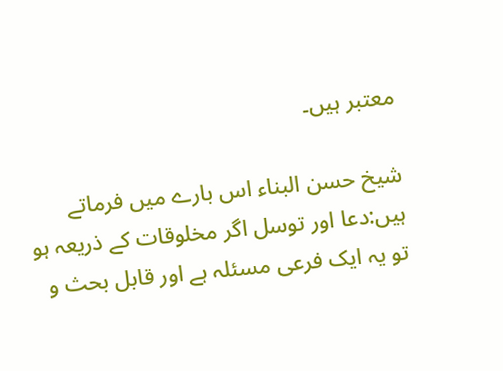معتبر ہیں۔

شیخ حسن البناء اس بارے میں فرماتے ہیں:دعا اور توسل اگر مخلوقات کے ذریعہ ہو تو یہ ایک فرعی مسئلہ ہے اور قابل بحث و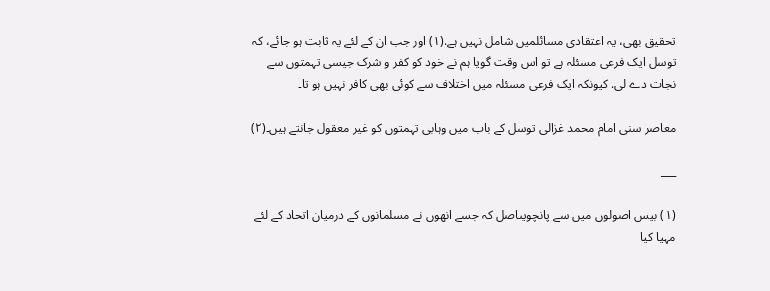تحقیق بھی، یہ اعتقادی مسائلمیں شامل نہیں ہے.(۱) اور جب ان کے لئے یہ ثابت ہو جائے، کہ توسل ایک فرعی مسئلہ ہے تو اس وقت گویا ہم نے خود کو کفر و شرک جیسی تہمتوں سے نجات دے لی. کیونکہ ایک فرعی مسئلہ میں اختلاف سے کوئی بھی کافر نہیں ہو تا۔

معاصر سنی امام محمد غزالی توسل کے باب میں وہابی تہمتوں کو غیر معقول جانتے ہیں۔(۲)

___

(١) بیس اصولوں میں سے پانچویںاصل کہ جسے انھوں نے مسلمانوں کے درمیان اتحاد کے لئے مہیا کیا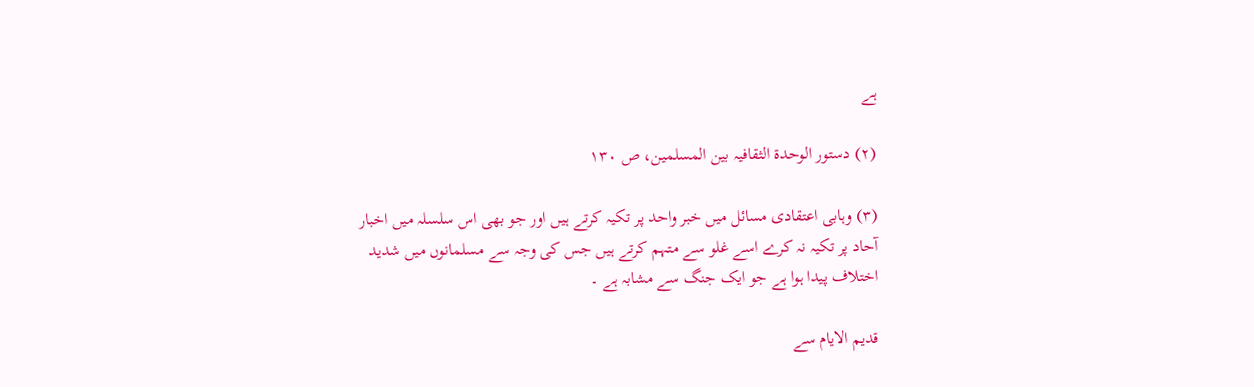ہے

(٢) دستور الوحدة الثقافیہ بین المسلمین، ص ١٣٠

(٣) وہابی اعتقادی مسائل میں خبر واحد پر تکیہ کرتے ہیں اور جو بھی اس سلسلہ میں اخبار آحاد پر تکیہ نہ کرے اسے غلو سے متہم کرتے ہیں جس کی وجہ سے مسلمانوں میں شدید اختلاف پیدا ہوا ہے جو ایک جنگ سے مشابہ ہے ۔

قدیم الایام سے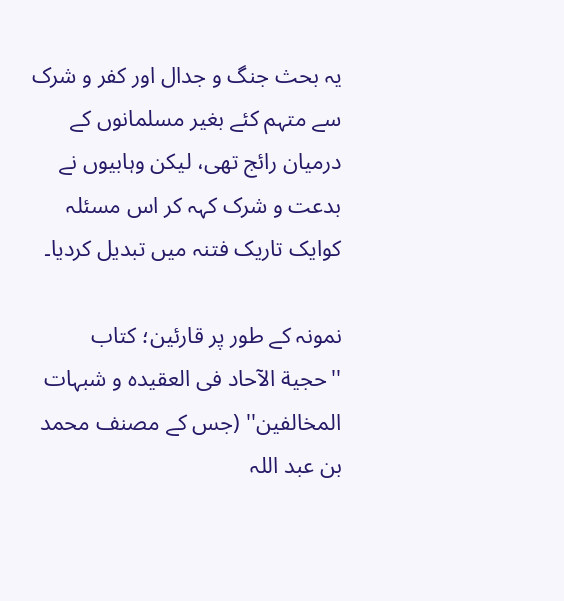یہ بحث جنگ و جدال اور کفر و شرک سے متہم کئے بغیر مسلمانوں کے درمیان رائج تھی، لیکن وہابیوں نے بدعت و شرک کہہ کر اس مسئلہ کوایک تاریک فتنہ میں تبدیل کردیا۔

نمونہ کے طور پر قارئین؛ کتاب ''حجیة الآحاد فی العقیدہ و شبہات المخالفین'' (جس کے مصنف محمد بن عبد اللہ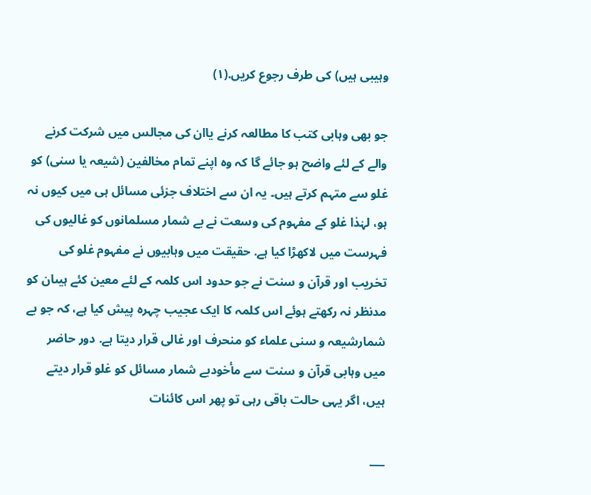وہیبی ہیں) کی طرف رجوع کریں.(۱)

جو بھی وہابی کتب کا مطالعہ کرنے یاان کی مجالس میں شرکت کرنے والے کے لئے واضح ہو جائے گا کہ وہ اپنے تمام مخالفین (شیعہ یا سنی) کو غلو سے متہم کرتے ہیں۔ یہ ان سے اختلاف جزئی مسائل ہی میں کیوں نہ ہو، لہٰذا غلو کے مفہوم کی وسعت نے بے شمار مسلمانوں کو غالیوں کی فہرست میں لاکھڑا کیا ہے. حقیقت میں وہابیوں نے مفہوم غلو کی تخریب اور قرآن و سنت نے جو حدود اس کلمہ کے لئے معین کئے ہیںان کو مدنظر نہ رکھتے ہوئے اس کلمہ کا ایک عجیب چہرہ پیش کیا ہے، کہ جو بے شمارشیعہ و سنی علماء کو منحرف اور غالی قرار دیتا ہے. دور حاضر میں وہابی قرآن و سنت سے مأخودبے شمار مسائل کو غلو قرار دیتے ہیں، اگر یہی حالت باقی رہی تو پھر اس کائنات

___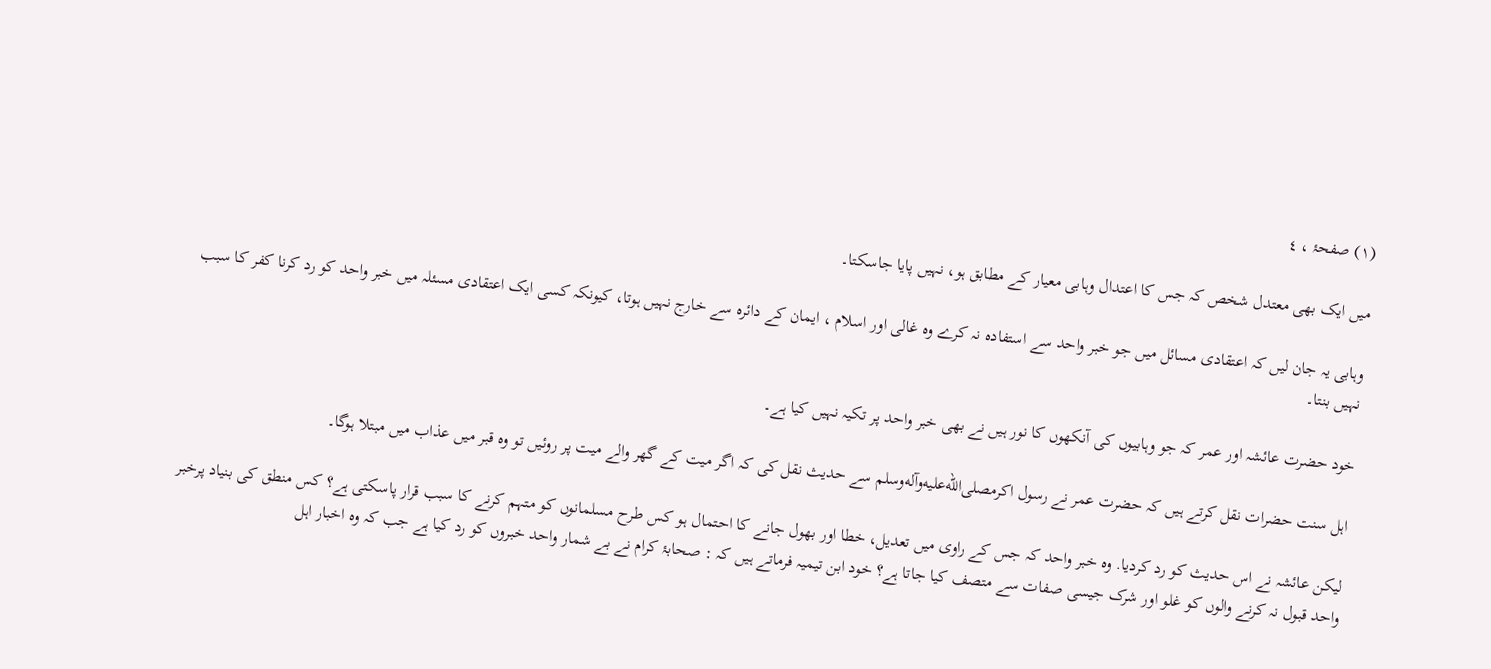(١) صفحۂ ، ٤

میں ایک بھی معتدل شخص کہ جس کا اعتدال وہابی معیار کے مطابق ہو، نہیں پایا جاسکتا۔

وہابی یہ جان لیں کہ اعتقادی مسائل میں جو خبر واحد سے استفادہ نہ کرے وہ غالی اور اسلام ، ایمان کے دائرہ سے خارج نہیں ہوتا، کیونکہ کسی ایک اعتقادی مسئلہ میں خبر واحد کو رد کرنا کفر کا سبب نہیں بنتا۔

خود حضرت عائشہ اور عمر کہ جو وہابیوں کی آنکھوں کا نور ہیں نے بھی خبر واحد پر تکیہ نہیں کیا ہے۔

اہل سنت حضرات نقل کرتے ہیں کہ حضرت عمر نے رسول اکرمصلى‌الله‌عليه‌وآله‌وسلم سے حدیث نقل کی کہ اگر میت کے گھر والے میت پر روئیں تو وہ قبر میں عذاب میں مبتلا ہوگا۔

لیکن عائشہ نے اس حدیث کو رد کردیا. وہ خبر واحد کہ جس کے راوی میں تعدیل، خطا اور بھول جانے کا احتمال ہو کس طرح مسلمانوں کو متہم کرنے کا سبب قرار پاسکتی ہے؟ کس منطق کی بنیاد پرخبر واحد قبول نہ کرنے والوں کو غلو اور شرک جیسی صفات سے متصف کیا جاتا ہے؟ خود ابن تیمیہ فرماتے ہیں کہ : صحابۂ کرام نے بے شمار واحد خبروں کو رد کیا ہے جب کہ وہ اخبار اہل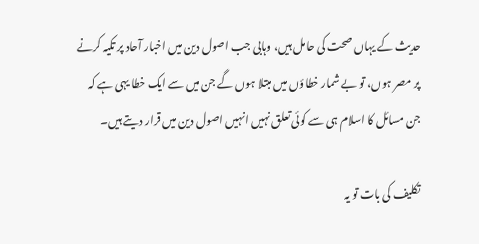حدیث کے یہاں صحت کی حامل ہیں، وہابی جب اصول دین میں اخبار آحاد پر تکیہ کرنے پر مصر ہوں، تو بے شمار خطاؤں میں مبتلا ہوں گے جن میں سے ایک خطا یہی ہے کہ جن مسائل کا اسلام ہی سے کوئی تعلق نہیں انہیں اصول دین میں قرار دیتے ہیں۔

تکلیف کی بات تو یہ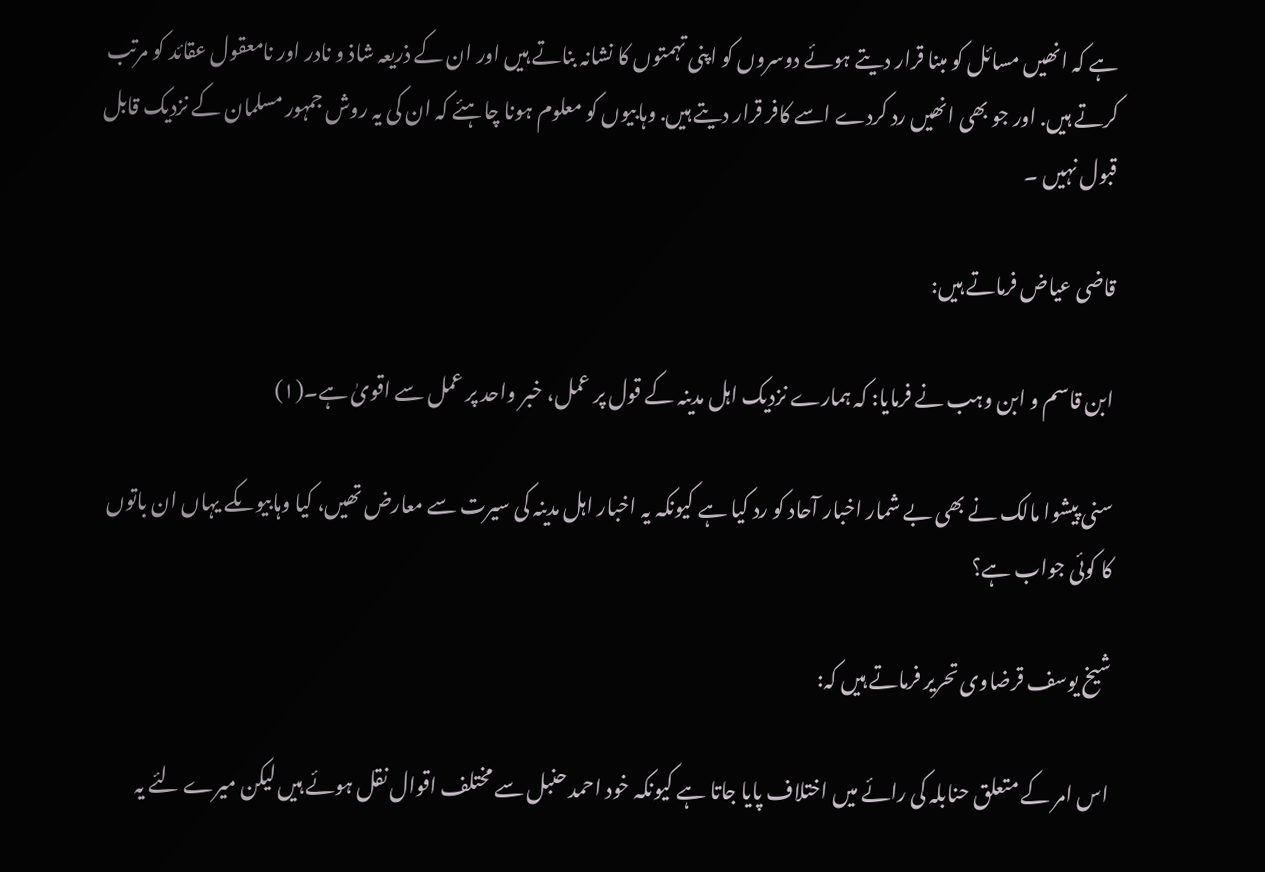ہے کہ انھیں مسائل کو مبنا قرار دیتے ہوئے دوسروں کو اپنی تہمتوں کا نشانہ بناتے ہیں اور ان کے ذریعہ شاذ و نادر اور نامعقول عقائد کو مرتب کرتے ہیں. اور جو بھی انھیں رد کردے اسے کافر قرار دیتے ہیں. وہابیوں کو معلوم ہونا چاہئے کہ ان کی یہ روش جمہور مسلمان کے نزدیک قابل قبول نہیں ۔

قاضی عیاض فرماتے ہیں:

ابن قاسم و ابن وہب نے فرمایا: کہ ہمارے نزدیک اہل مدینہ کے قول پر عمل، خبر واحد پر عمل سے اقویٰ ہے۔(۱)

سنی پیشوا مالک نے بھی بے شمار اخبار آحاد کو رد کیا ہے کیونکہ یہ اخبار اہل مدینہ کی سیرت سے معارض تھیں، کیا وہابیوںکے یہاں ان باتوں کا کوئی جواب ہے؟

شیخ یوسف قرضاوی تحریر فرماتے ہیں کہ:

اس امر کے متعلق حنابلہ کی رائے میں اختلاف پایا جاتا ہے کیونکہ خود احمد حنبل سے مختلف اقوال نقل ہوئے ہیں لیکن میرے لئے یہ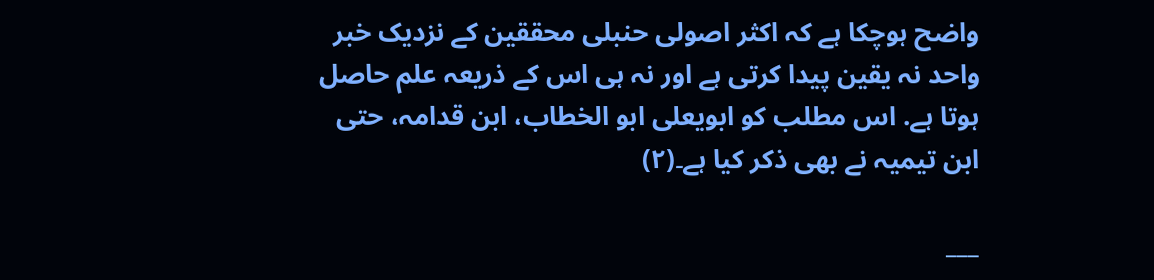واضح ہوچکا ہے کہ اکثر اصولی حنبلی محققین کے نزدیک خبر واحد نہ یقین پیدا کرتی ہے اور نہ ہی اس کے ذریعہ علم حاصل ہوتا ہے. اس مطلب کو ابویعلی ابو الخطاب، ابن قدامہ، حتی ابن تیمیہ نے بھی ذکر کیا ہے۔(۲)

___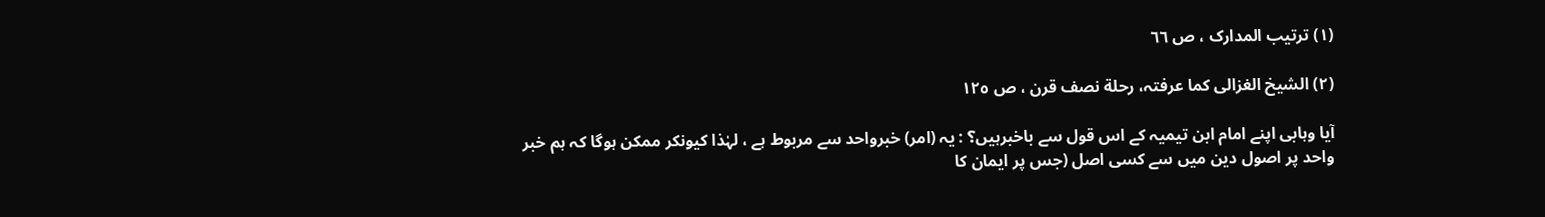(١) ترتیب المدارک ، ص ٦٦

(٢) الشیخ الغزالی کما عرفتہ، رحلة نصف قرن ، ص ١٢٥

آیا وہابی اپنے امام ابن تیمیہ کے اس قول سے باخبرہیں؟ : یہ (امر) خبرواحد سے مربوط ہے ، لہٰذا کیونکر ممکن ہوگا کہ ہم خبر واحد پر اصول دین میں سے کسی اصل (جس پر ایمان کا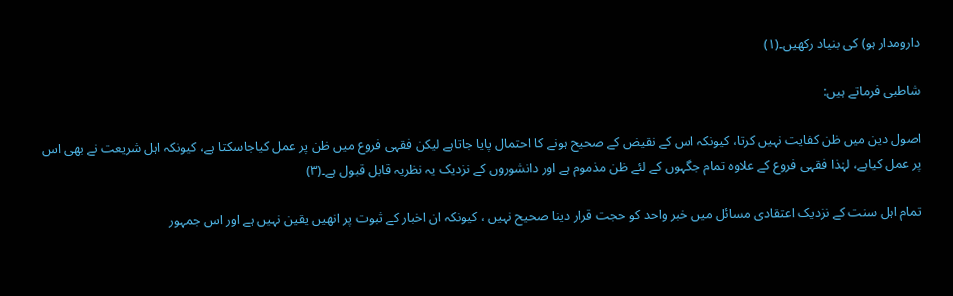دارومدار ہو) کی بنیاد رکھیں۔(۱)

شاطبی فرماتے ہیں:

اصول دین میں ظن کفایت نہیں کرتا، کیونکہ اس کے نقیض کے صحیح ہونے کا احتمال پایا جاتاہے لیکن فقہی فروع میں ظن پر عمل کیاجاسکتا ہے، کیونکہ اہل شریعت نے بھی اس پر عمل کیاہے، لہٰذا فقہی فروع کے علاوہ تمام جگہوں کے لئے ظن مذموم ہے اور دانشوروں کے نزدیک یہ نظریہ قابل قبول ہے۔(۳)

تمام اہل سنت کے نزدیک اعتقادی مسائل میں خبر واحد کو حجت قرار دینا صحیح نہیں ، کیونکہ ان اخبار کے ثبوت پر انھیں یقین نہیں ہے اور اس جمہور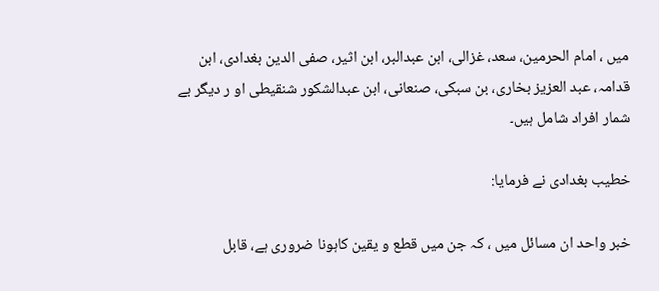میں ، امام الحرمین، سعد، غزالی، ابن عبدالبر، ابن اثیر، صفی الدین بغدادی، ابن قدامہ، عبد العزیز بخاری، بن سبکی، صنعانی، ابن عبدالشکور شنقیطی او ر دیگر بے شمار افراد شامل ہیں۔

خطیب بغدادی نے فرمایا:

خبر واحد ان مسائل میں ، کہ جن میں قطع و یقین کاہونا ضروری ہے، قابل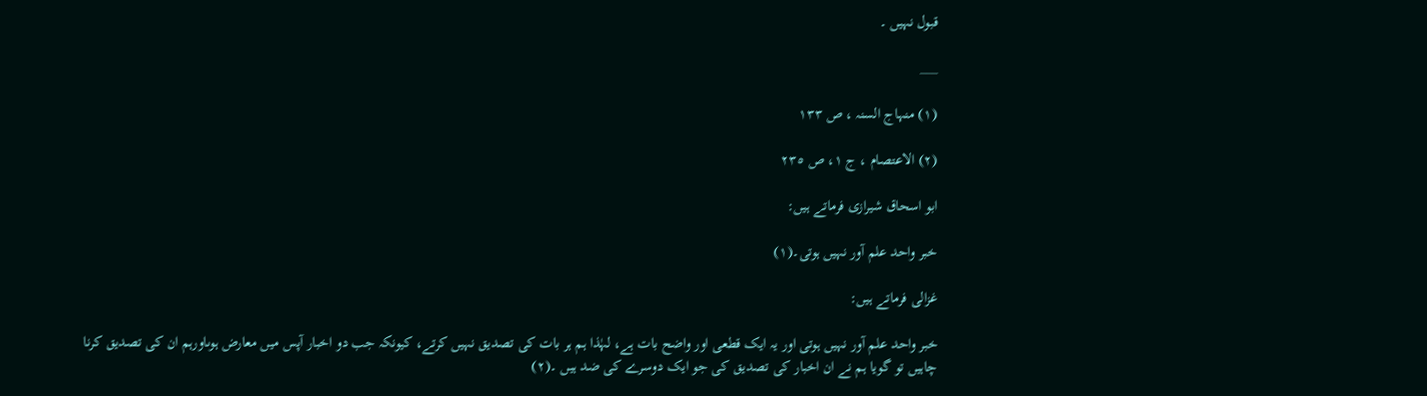قبول نہیں ۔

___

(١) منہاج السنہ ، ص ١٣٣

(٢) الاعتصام ، ج ١، ص ٢٣٥

ابو اسحاق شیرازی فرماتے ہیں:

خبر واحد علم آور نہیں ہوتی۔(۱)

غزالی فرماتے ہیں:

خبر واحد علم آور نہیں ہوتی اور یہ ایک قطعی اور واضح بات ہے، لہٰذا ہم ہر بات کی تصدیق نہیں کرتے، کیونکہ جب دو اخبار آپس میں معارض ہوںاورہم ان کی تصدیق کرنا چاہیں تو گویا ہم نے ان اخبار کی تصدیق کی جو ایک دوسرے کی ضد ہیں ۔(۲)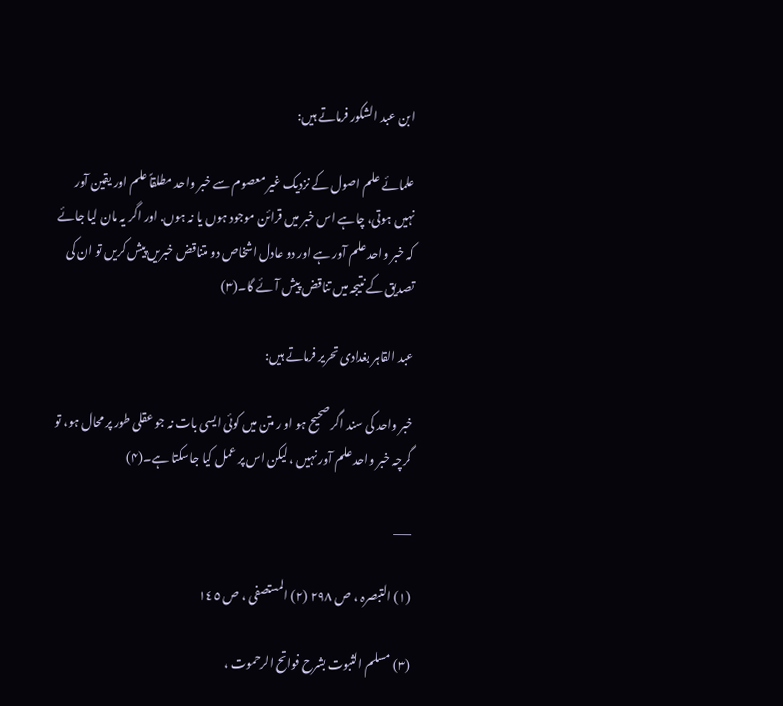ابن عبد الشکور فرماتے ہیں:

علمائے علم اصول کے نزدیک غیر معصوم سے خبر واحد مطلقاً علم اور یقین آور نہیں ہوتی، چاہے اس خبر میں قرائن موجود ہوں یا نہ ہوں. اور اگر یہ مان لیا جائے کہ خبر واحد علم آور ہے اور دو عادل اشخاص دو متناقض خبریں پیش کریں تو ان کی تصدیق کے نتیجہ میں تناقض پیش آئے گا۔(۳)

عبد القاہر بغدادی تحریر فرماتے ہیں:

خبر واحد کی سند اگر صحیح ہو او ر متن میں کوئی ایسی بات نہ جو عقلی طور پر محال ہو، تو گرچہ خبر واحد علم آور نہیں ، لیکن اس پر عمل کیا جاسکتا ہے۔(۴)

___

(١) التبصرہ ، ص ٢٩٨ (٢) المستصفی ، ص ١٤٥

(٣) مسلم الثبوت بشرح فواتح الرحموت ،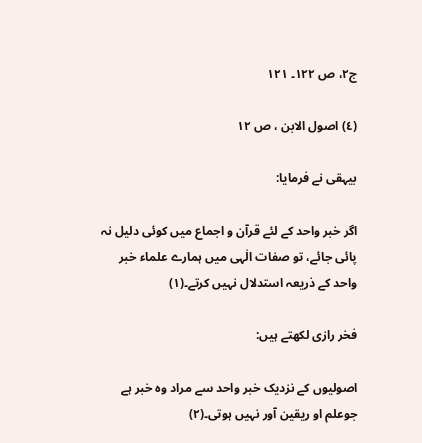ج٢، ص ١٢٢۔ ١٢١

(٤) اصول الابن ، ص ١٢

بیہقی نے فرمایا:

اگر خبر واحد کے لئے قرآن و اجماع میں کوئی دلیل نہ پائی جائے، تو صفات الٰہی میں ہمارے علماء خبر واحد کے ذریعہ استدلال نہیں کرتے۔(۱)

فخر رازی لکھتے ہیں:

اصولیوں کے نزدیک خبر واحد سے مراد وہ خبر ہے جوعلم او ریقین آور نہیں ہوتی۔(۲)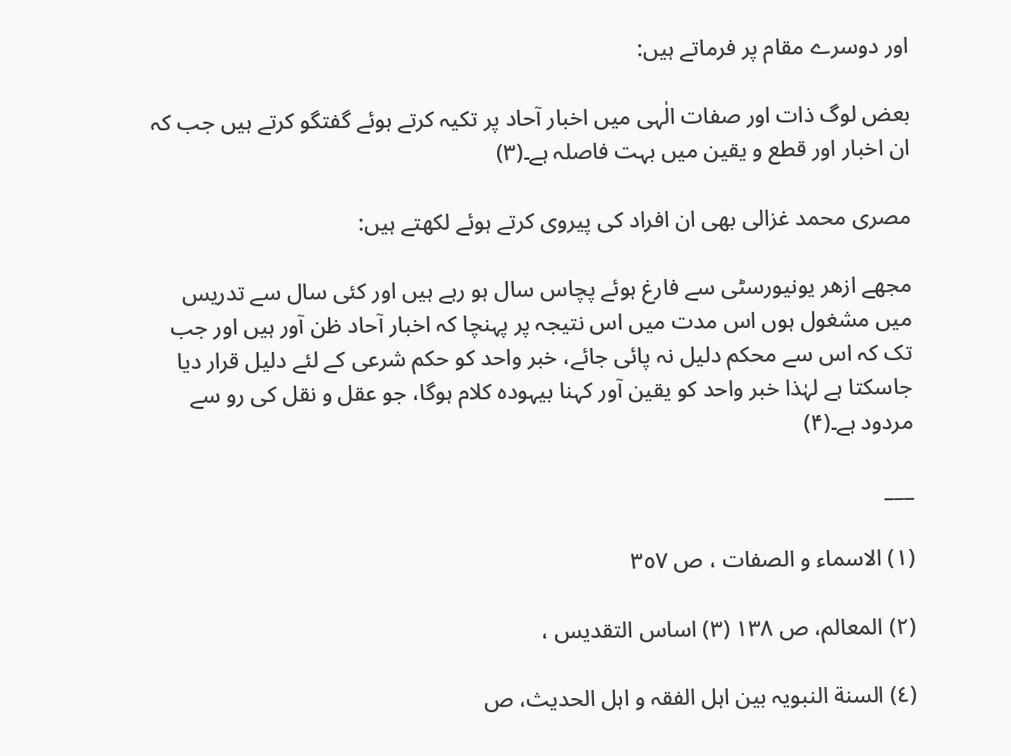اور دوسرے مقام پر فرماتے ہیں:

بعض لوگ ذات اور صفات الٰہی میں اخبار آحاد پر تکیہ کرتے ہوئے گفتگو کرتے ہیں جب کہ ان اخبار اور قطع و یقین میں بہت فاصلہ ہے۔(۳)

مصری محمد غزالی بھی ان افراد کی پیروی کرتے ہوئے لکھتے ہیں:

مجھے ازھر یونیورسٹی سے فارغ ہوئے پچاس سال ہو رہے ہیں اور کئی سال سے تدریس میں مشغول ہوں اس مدت میں اس نتیجہ پر پہنچا کہ اخبار آحاد ظن آور ہیں اور جب تک کہ اس سے محکم دلیل نہ پائی جائے، خبر واحد کو حکم شرعی کے لئے دلیل قرار دیا جاسکتا ہے لہٰذا خبر واحد کو یقین آور کہنا بیہودہ کلام ہوگا، جو عقل و نقل کی رو سے مردود ہے۔(۴)

___

(١) الاسماء و الصفات ، ص ٣٥٧

(٢) المعالم، ص ١٣٨ (٣) اساس التقدیس ،

(٤) السنة النبویہ بین اہل الفقہ و اہل الحدیث، ص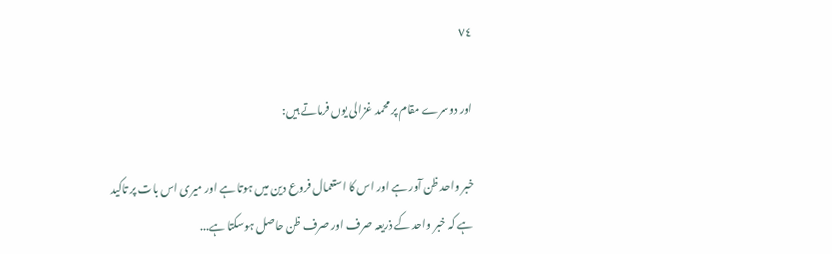٧٤

اور دوسرے مقام پر محمد غزالی یوں فرماتے ہیں:

خبر واحد ظن آور ہے اور اس کا استعمال فروع دین میں ہوتا ہے اور میری اس بات پر تاکید ہے کہ خبر واحد کے ذریعہ صرف اور صرف ظن حاصل ہوسکتا ہے...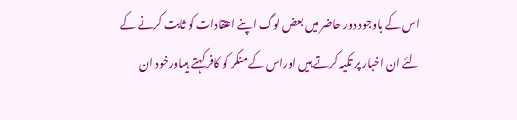اس کے باوجود دور حاضر میں بعض لوگ اپنے اعتقادات کو ثابت کرنے کے لئے ان اخبار پر تکیہ کرتے ہیں اوراس کے منکر کو کافر کہتے ہیںاورخود ان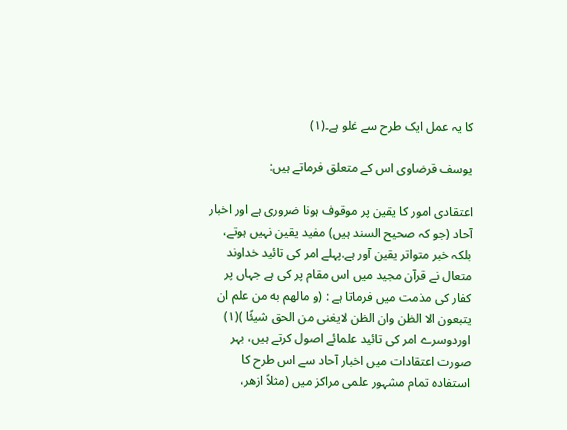کا یہ عمل ایک طرح سے غلو ہے۔(۱)

یوسف قرضاوی اس کے متعلق فرماتے ہیں:

اعتقادی امور کا یقین پر موقوف ہونا ضروری ہے اور اخبار آحاد (جو کہ صحیح السند ہیں) مفید یقین نہیں ہوتے، بلکہ خبر متواتر یقین آور ہے.پہلے امر کی تائید خداوند متعال نے قرآن مجید میں اس مقام پر کی ہے جہاں پر کفار کی مذمت میں فرماتا ہے : (و مالهم به من علم ان یتبعون الا الظن وان الظن لایغنی من الحق شیئًا )(۱) اوردوسرے امر کی تائید علمائے اصول کرتے ہیں، بہر صورت اعتقادات میں اخبار آحاد سے اس طرح کا استفادہ تمام مشہور علمی مراکز میں (مثلاً ازھر،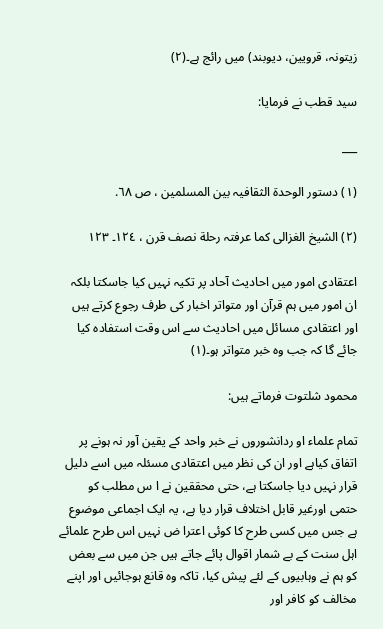زیتونہ، قرویین، دیوبند) میں رائج ہے۔(۲)

سید قطب نے فرمایا:

___

(١) دستور الوحدة الثقافیہ بین المسلمین ، ص ٦٨.

(٢) الشیخ الغزالی کما عرفتہ رحلة نصف قرن ، ١٢٤۔ ١٢٣

اعتقادی امور میں احادیث آحاد پر تکیہ نہیں کیا جاسکتا بلکہ ان امور میں ہم قرآن اور متواتر اخبار کی طرف رجوع کرتے ہیں اور اعتقادی مسائل میں احادیث سے اس وقت استفادہ کیا جائے گا کہ جب وہ خبر متواتر ہو۔(۱)

محمود شلتوت فرماتے ہیں:

تمام علماء او ردانشوروں نے خبر واحد کے یقین آور نہ ہونے پر اتفاق کیاہے اور ان کی نظر میں اعتقادی مسئلہ میں اسے دلیل قرار نہیں دیا جاسکتا ہے، حتی محققین نے ا س مطلب کو حتمی اورغیر قابل اختلاف قرار دیا ہے، یہ ایک اجماعی موضوع ہے جس میں کسی طرح کا کوئی اعترا ض نہیں اس طرح علمائے اہل سنت کے بے شمار اقوال پائے جاتے ہیں جن میں سے بعض کو ہم نے وہابیوں کے لئے پیش کیا، تاکہ وہ قانع ہوجائیں اور اپنے مخالف کو کافر اور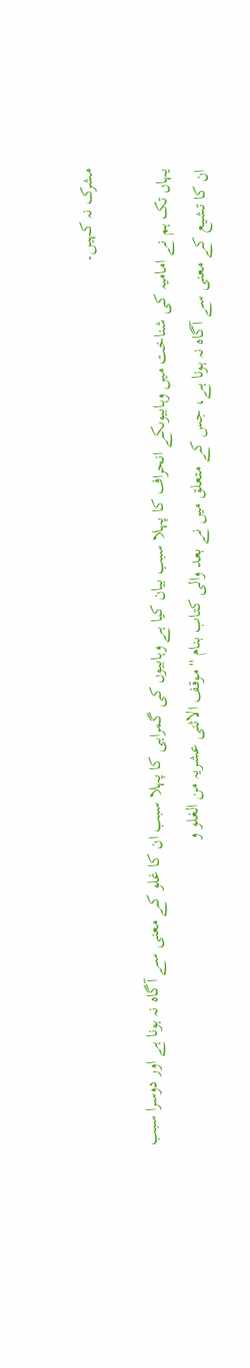مشرک نہ کہیں۔

یہاں تک ہم نے امامیہ کی شناخت میں وہابیوںکے انحراف کا پہلا سبب بیان کیا ہے وہابیوں کی گمراہی کا پہلا سبب ان کا غلو کے معنی سے آگاہ نہ ہونا ہے اور دوسرا سبب ان کا تشیع کے معنی سے آگاہ نہ ہونا ہے، جس کے متعلق میں نے بعد والی کتاب بنام ''موقف الاثنی عشریہ من الغلو و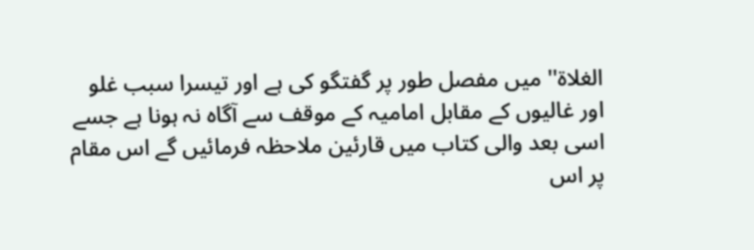الغلاة'' میں مفصل طور پر گفتگو کی ہے اور تیسرا سبب غلو اور غالیوں کے مقابل امامیہ کے موقف سے آگاہ نہ ہونا ہے جسے اسی بعد والی کتاب میں قارئین ملاحظہ فرمائیں گے اس مقام پر اس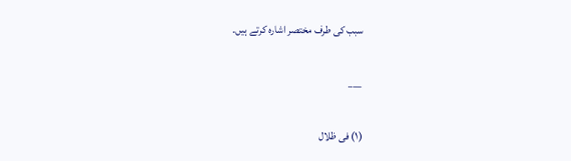سبب کی طرف مختصر اشارہ کرتے ہیں۔

___

(١) فی ظلال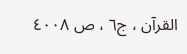القرآن ، ج٦ ، ص ٤٠٠٨